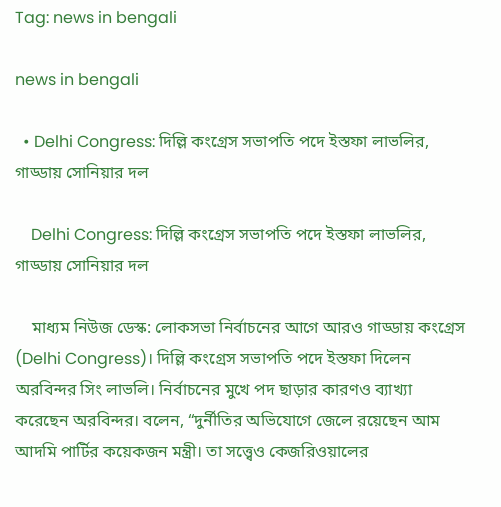Tag: news in bengali

news in bengali

  • Delhi Congress: দিল্লি কংগ্রেস সভাপতি পদে ইস্তফা লাভলির, গাড্ডায় সোনিয়ার দল

    Delhi Congress: দিল্লি কংগ্রেস সভাপতি পদে ইস্তফা লাভলির, গাড্ডায় সোনিয়ার দল

    মাধ্যম নিউজ ডেস্ক: লোকসভা নির্বাচনের আগে আরও গাড্ডায় কংগ্রেস (Delhi Congress)। দিল্লি কংগ্রেস সভাপতি পদে ইস্তফা দিলেন অরবিন্দর সিং লাভলি। নির্বাচনের মুখে পদ ছাড়ার কারণও ব্যাখ্যা করেছেন অরবিন্দর। বলেন, “দুর্নীতির অভিযোগে জেলে রয়েছেন আম আদমি পার্টির কয়েকজন মন্ত্রী। তা সত্ত্বেও কেজরিওয়ালের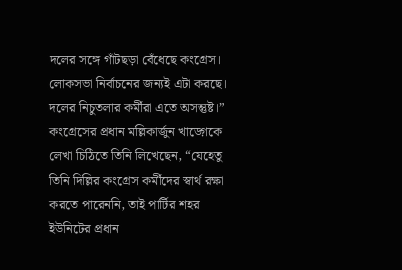দলের সঙ্গে গাঁটছড়া বেঁধেছে কংগ্রেস। লোকসভা নির্বাচনের জন্যই এটা করছে। দলের নিচুতলার কর্মীরা এতে অসন্তুষ্ট।” কংগ্রেসের প্রধান মল্লিকার্জুন খাড়্গেকে লেখা চিঠিতে তিনি লিখেছেন, “যেহেতু তিনি দিল্লির কংগ্রেস কর্মীদের স্বার্থ রক্ষা করতে পারেননি, তাই পার্টির শহর ইউনিটের প্রধান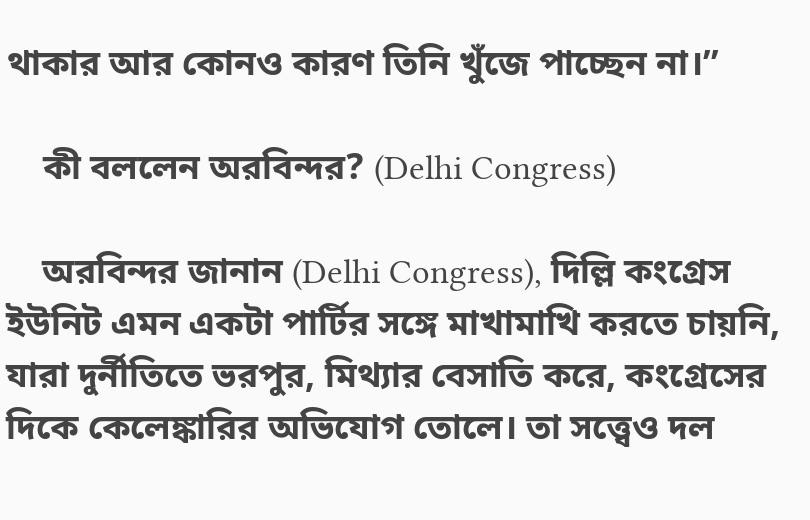থাকার আর কোনও কারণ তিনি খুঁজে পাচ্ছেন না।”

    কী বললেন অরবিন্দর? (Delhi Congress)

    অরবিন্দর জানান (Delhi Congress), দিল্লি কংগ্রেস ইউনিট এমন একটা পার্টির সঙ্গে মাখামাখি করতে চায়নি, যারা দুর্নীতিতে ভরপুর, মিথ্যার বেসাতি করে, কংগ্রেসের দিকে কেলেঙ্কারির অভিযোগ তোলে। তা সত্ত্বেও দল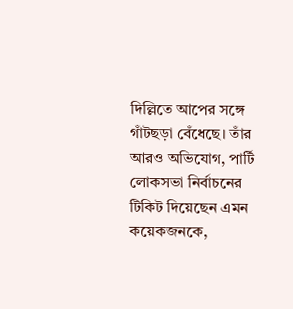দিল্লিতে আপের সঙ্গে গাঁটছড়া বেঁধেছে। তাঁর আরও অভিযোগ, পার্টি লোকসভা নির্বাচনের টিকিট দিয়েছেন এমন কয়েকজনকে,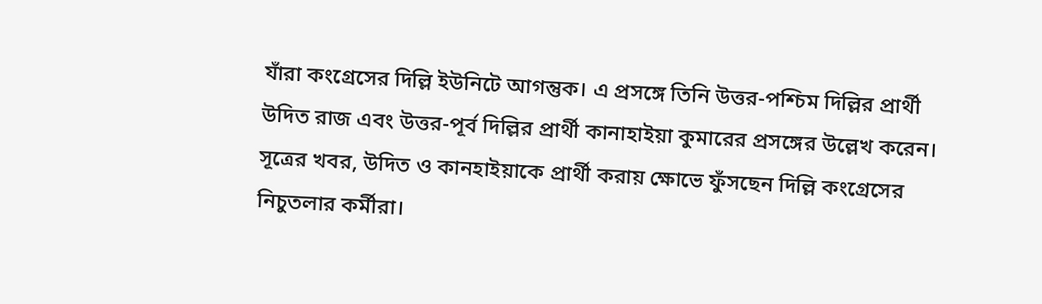যাঁরা কংগ্রেসের দিল্লি ইউনিটে আগন্তুক। এ প্রসঙ্গে তিনি উত্তর-পশ্চিম দিল্লির প্রার্থী উদিত রাজ এবং উত্তর-পূর্ব দিল্লির প্রার্থী কানাহাইয়া কুমারের প্রসঙ্গের উল্লেখ করেন। সূত্রের খবর, উদিত ও কানহাইয়াকে প্রার্থী করায় ক্ষোভে ফুঁসছেন দিল্লি কংগ্রেসের নিচুতলার কর্মীরা।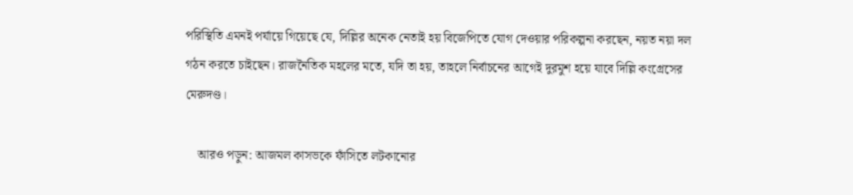পরিস্থিতি এমনই পর্যায়ে গিয়েছে যে, দিল্লির অনেক নেতাই হয় বিজেপিতে যোগ দেওয়ার পরিকল্পনা করছেন, নয়ত নয়া দল গঠন করতে চাইছেন। রাজনৈতিক মহলের মতে, যদি তা হয়, তাহলে নির্বাচনের আগেই দুরমুশ হয়ে যাবে দিল্লি কংগ্রেসের মেরুদণ্ড।

    আরও পড়ুন: আজমল কাসভকে ফাঁসিতে লটকানোর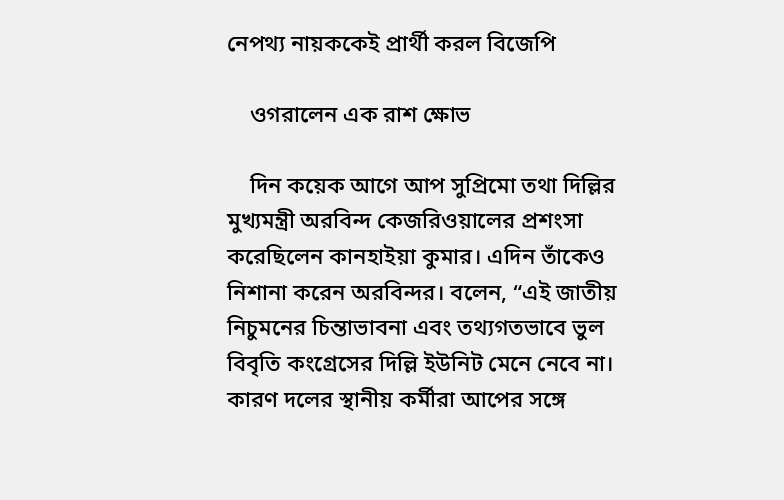নেপথ্য নায়ককেই প্রার্থী করল বিজেপি

    ওগরালেন এক রাশ ক্ষোভ

    দিন কয়েক আগে আপ সুপ্রিমো তথা দিল্লির মুখ্যমন্ত্রী অরবিন্দ কেজরিওয়ালের প্রশংসা করেছিলেন কানহাইয়া কুমার। এদিন তাঁকেও নিশানা করেন অরবিন্দর। বলেন, “এই জাতীয় নিচুমনের চিন্তাভাবনা এবং তথ্যগতভাবে ভুল বিবৃতি কংগ্রেসের দিল্লি ইউনিট মেনে নেবে না। কারণ দলের স্থানীয় কর্মীরা আপের সঙ্গে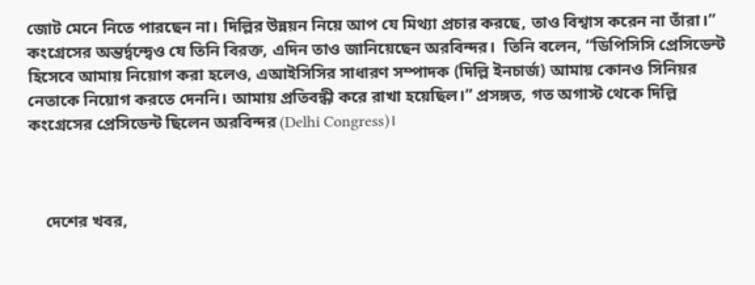জোট মেনে নিতে পারছেন না। দিল্লির উন্নয়ন নিয়ে আপ যে মিথ্যা প্রচার করছে, তাও বিশ্বাস করেন না তাঁরা।” কংগ্রেসের অন্তর্দ্বন্দ্বেও যে তিনি বিরক্ত, এদিন তাও জানিয়েছেন অরবিন্দর।  তিনি বলেন, “ডিপিসিসি প্রেসিডেন্ট হিসেবে আমায় নিয়োগ করা হলেও, এআইসিসির সাধারণ সম্পাদক (দিল্লি ইনচার্জ) আমায় কোনও সিনিয়র নেতাকে নিয়োগ করতে দেননি। আমায় প্রতিবন্ধী করে রাখা হয়েছিল।” প্রসঙ্গত, গত অগাস্ট থেকে দিল্লি কংগ্রেসের প্রেসিডেন্ট ছিলেন অরবিন্দর (Delhi Congress)।



    দেশের খবর,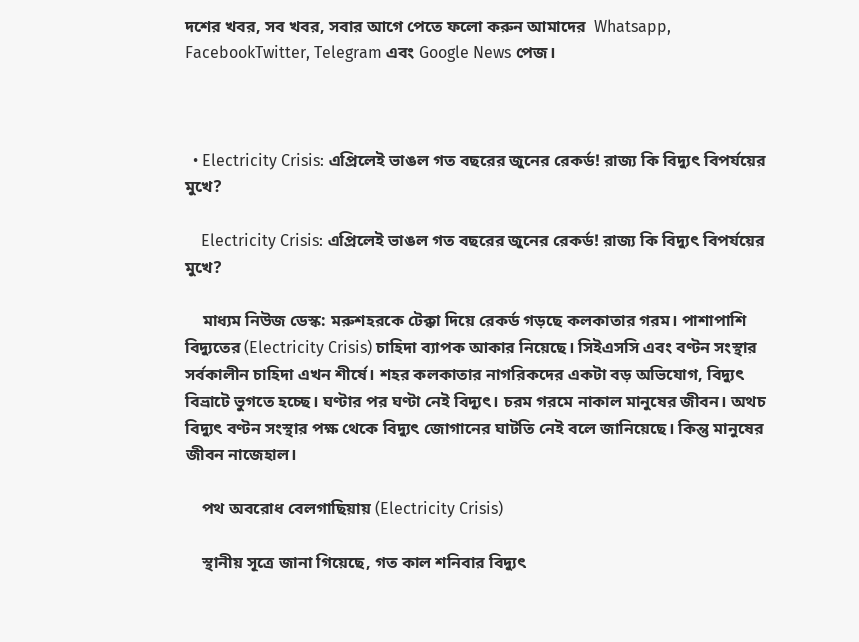দশের খবর, সব খবর, সবার আগে পেতে ফলো করুন আমাদের  Whatsapp, FacebookTwitter, Telegram এবং Google News পেজ।



  • Electricity Crisis: এপ্রিলেই ভাঙল গত বছরের জুনের রেকর্ড! রাজ্য কি বিদ্যুৎ বিপর্যয়ের মুখে?

    Electricity Crisis: এপ্রিলেই ভাঙল গত বছরের জুনের রেকর্ড! রাজ্য কি বিদ্যুৎ বিপর্যয়ের মুখে?

    মাধ্যম নিউজ ডেস্ক: মরুশহরকে টেক্কা দিয়ে রেকর্ড গড়ছে কলকাতার গরম। পাশাপাশি বিদ্যুতের (Electricity Crisis) চাহিদা ব্যাপক আকার নিয়েছে। সিইএসসি এবং বণ্টন সংস্থার সর্বকালীন চাহিদা এখন শীর্ষে। শহর কলকাতার নাগরিকদের একটা বড় অভিযোগ, বিদ্যুৎ বিভ্রাটে ভুগতে হচ্ছে। ঘণ্টার পর ঘণ্টা নেই বিদ্যুৎ। চরম গরমে নাকাল মানুষের জীবন। অথচ বিদ্যুৎ বণ্টন সংস্থার পক্ষ থেকে বিদ্যুৎ জোগানের ঘাটতি নেই বলে জানিয়েছে। কিন্তু মানুষের জীবন নাজেহাল।

    পথ অবরোধ বেলগাছিয়ায় (Electricity Crisis)

    স্থানীয় সূত্রে জানা গিয়েছে, গত কাল শনিবার বিদ্যুৎ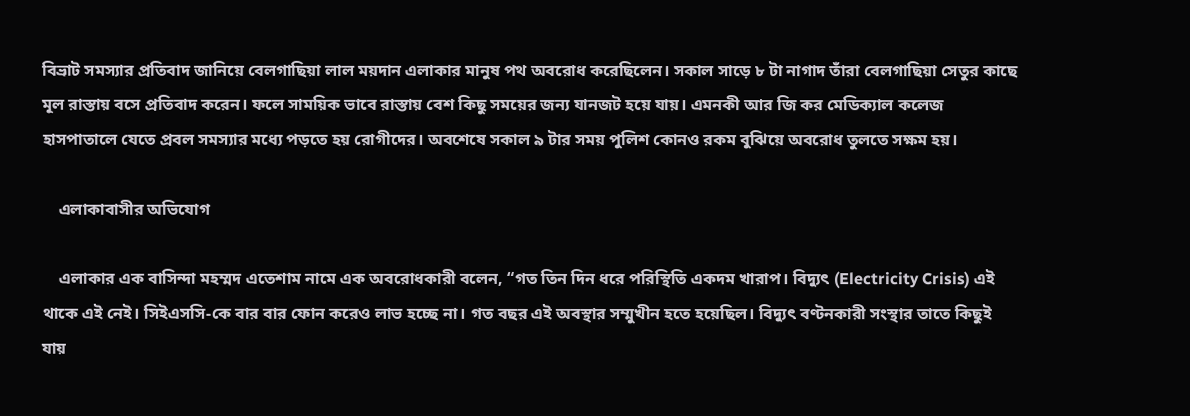বিভ্রাট সমস্যার প্রতিবাদ জানিয়ে বেলগাছিয়া লাল ময়দান এলাকার মানুষ পথ অবরোধ করেছিলেন। সকাল সাড়ে ৮ টা নাগাদ তাঁরা বেলগাছিয়া সেতুর কাছে মূল রাস্তায় বসে প্রতিবাদ করেন। ফলে সাময়িক ভাবে রাস্তায় বেশ কিছু সময়ের জন্য যানজট হয়ে যায়। এমনকী আর জি কর মেডিক্যাল কলেজ হাসপাতালে যেতে প্রবল সমস্যার মধ্যে পড়তে হয় রোগীদের। অবশেষে সকাল ৯ টার সময় পুলিশ কোনও রকম বুঝিয়ে অবরোধ তুলতে সক্ষম হয়।

    এলাকাবাসীর অভিযোগ

    এলাকার এক বাসিন্দা মহম্মদ এতেশাম নামে এক অবরোধকারী বলেন, “গত তিন দিন ধরে পরিস্থিতি একদম খারাপ। বিদ্যুৎ (Electricity Crisis) এই থাকে এই নেই। সিইএসসি-কে বার বার ফোন করেও লাভ হচ্ছে না। গত বছর এই অবস্থার সম্মুখীন হতে হয়েছিল। বিদ্যুৎ বণ্টনকারী সংস্থার তাতে কিছুই যায়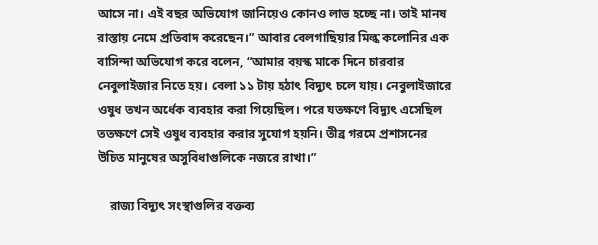আসে না। এই বছর অভিযোগ জানিয়েও কোনও লাভ হচ্ছে না। তাই মানষ রাস্তায় নেমে প্রতিবাদ করেছেন।” আবার বেলগাছিয়ার মিল্ক কলোনির এক বাসিন্দা অভিযোগ করে বলেন, “আমার বয়স্ক মাকে দিনে চারবার নেবুলাইজার নিতে হয়। বেলা ১১ টায় হঠাৎ বিদ্যুৎ চলে যায়। নেবুলাইজারে ওষুধ তখন অর্ধেক ব্যবহার করা গিয়েছিল। পরে যতক্ষণে বিদ্যুৎ এসেছিল ততক্ষণে সেই ওষুধ ব্যবহার করার সুযোগ হয়নি। তীব্র গরমে প্রশাসনের উচিত মানুষের অসুবিধাগুলিকে নজরে রাখা।”

    রাজ্য বিদ্যুৎ সংস্থাগুলির বক্তব্য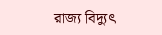রাজ্য বিদ্যুৎ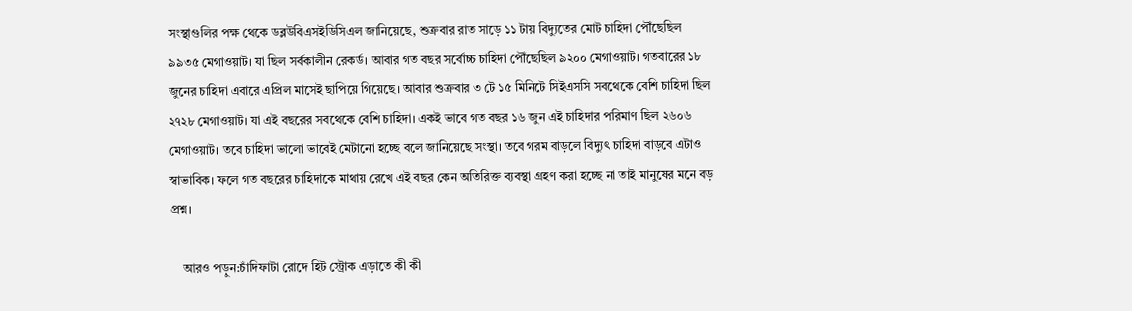সংস্থাগুলির পক্ষ থেকে ডব্লউবিএসইডিসিএল জানিয়েছে, শুক্রবার রাত সাড়ে ১১ টায় বিদ্যুতের মোট চাহিদা পৌঁছেছিল ৯৯৩৫ মেগাওয়াট। যা ছিল সর্বকালীন রেকর্ড। আবার গত বছর সর্বোচ্চ চাহিদা পৌঁছেছিল ৯২০০ মেগাওয়াট। গতবারের ১৮ জুনের চাহিদা এবারে এপ্রিল মাসেই ছাপিয়ে গিয়েছে। আবার শুক্রবার ৩ টে ১৫ মিনিটে সিইএসসি সবথেকে বেশি চাহিদা ছিল ২৭২৮ মেগাওয়াট। যা এই বছরের সবথেকে বেশি চাহিদা। একই ভাবে গত বছর ১৬ জুন এই চাহিদার পরিমাণ ছিল ২৬০৬ মেগাওয়াট। তবে চাহিদা ভালো ভাবেই মেটানো হচ্ছে বলে জানিয়েছে সংস্থা। তবে গরম বাড়লে বিদ্যুৎ চাহিদা বাড়বে এটাও স্বাভাবিক। ফলে গত বছরের চাহিদাকে মাথায় রেখে এই বছর কেন অতিরিক্ত ব্যবস্থা গ্রহণ করা হচ্ছে না তাই মানুষের মনে বড় প্রশ্ন।

    আরও পড়ুন:চাঁদিফাটা রোদে হিট স্ট্রোক এড়াতে কী কী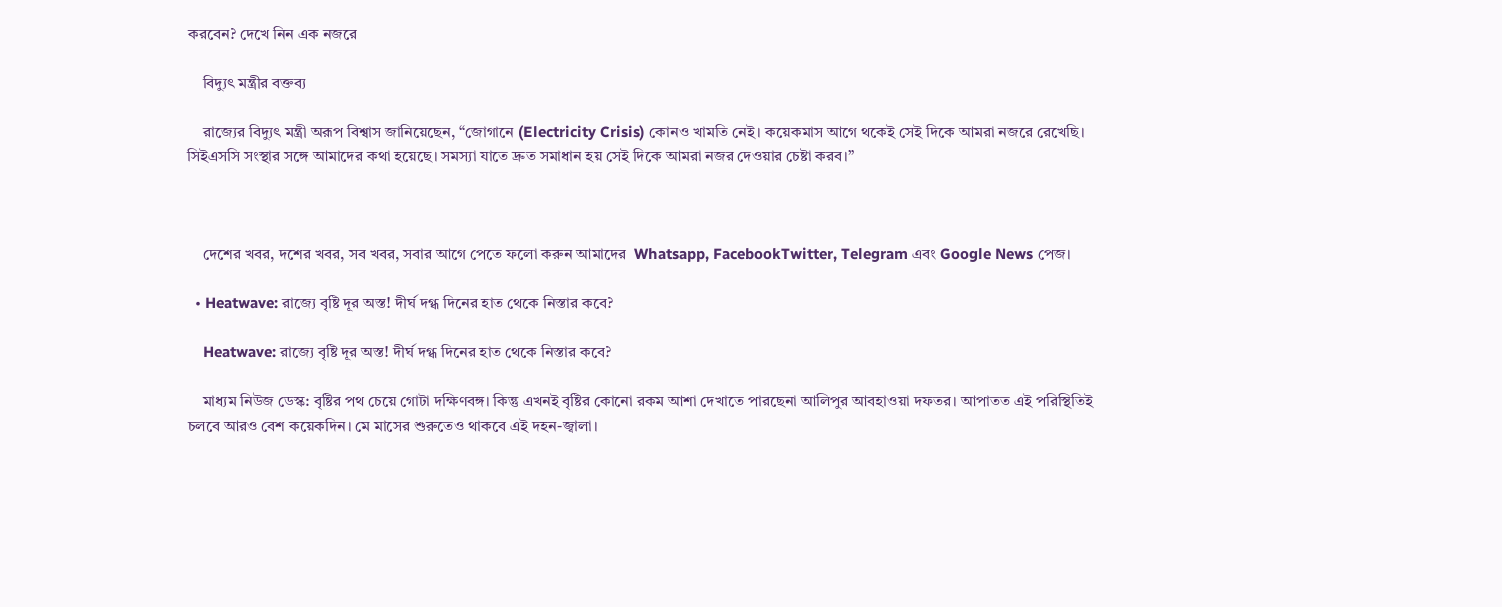করবেন? দেখে নিন এক নজরে

    বিদ্যুৎ মন্ত্রীর বক্তব্য

    রাজ্যের বিদ্যুৎ মন্ত্রী অরূপ বিশ্বাস জানিয়েছেন, “জোগানে (Electricity Crisis) কোনও খামতি নেই। কয়েকমাস আগে থকেই সেই দিকে আমরা নজরে রেখেছি। সিইএসসি সংস্থার সঙ্গে আমাদের কথা হয়েছে। সমস্যা যাতে দ্রুত সমাধান হয় সেই দিকে আমরা নজর দেওয়ার চেষ্টা করব।”



    দেশের খবর, দশের খবর, সব খবর, সবার আগে পেতে ফলো করুন আমাদের  Whatsapp, FacebookTwitter, Telegram এবং Google News পেজ।

  • Heatwave: রাজ্যে বৃষ্টি দূর অস্ত! দীর্ঘ দগ্ধ দিনের হাত থেকে নিস্তার কবে?

    Heatwave: রাজ্যে বৃষ্টি দূর অস্ত! দীর্ঘ দগ্ধ দিনের হাত থেকে নিস্তার কবে?

    মাধ্যম নিউজ ডেস্ক: বৃষ্টির পথ চেয়ে গোটা দক্ষিণবঙ্গ। কিন্তু এখনই বৃষ্টির কোনো রকম আশা দেখাতে পারছেনা আলিপুর আবহাওয়া দফতর। আপাতত এই পরিস্থিতিই চলবে আরও বেশ কয়েকদিন। মে মাসের শুরুতেও থাকবে এই দহন-জ্বালা।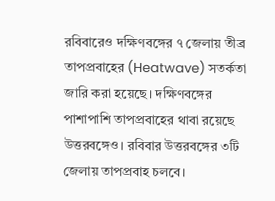রবিবারেও দক্ষিণবঙ্গের ৭ জেলায় তীব্র তাপপ্রবাহের (Heatwave) সতর্কতা জারি করা হয়েছে। দক্ষিণবঙ্গের পাশাপাশি তাপপ্রবাহের থাবা রয়েছে উত্তরবঙ্গেও। রবিবার উত্তরবঙ্গের ৩টি জেলায় তাপপ্রবাহ চলবে।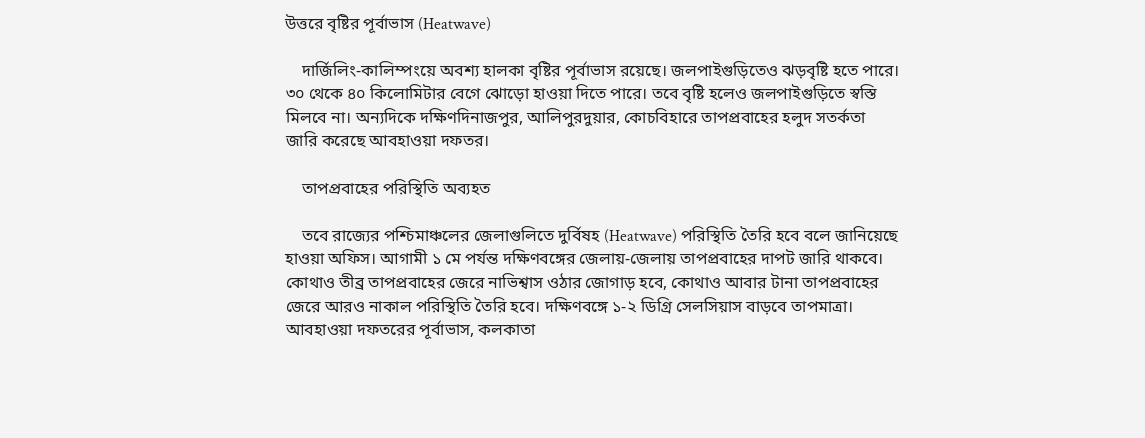উত্তরে বৃষ্টির পূর্বাভাস (Heatwave)

    দার্জিলিং-কালিম্পংয়ে অবশ্য হালকা বৃষ্টির পূর্বাভাস রয়েছে। জলপাইগুড়িতেও ঝড়বৃষ্টি হতে পারে। ৩০ থেকে ৪০ কিলোমিটার বেগে ঝোড়ো হাওয়া দিতে পারে। তবে বৃষ্টি হলেও জলপাইগুড়িতে স্বস্তি মিলবে না। অন্যদিকে দক্ষিণদিনাজপুর, আলিপুরদুয়ার, কোচবিহারে তাপপ্রবাহের হলুদ সতর্কতা জারি করেছে আবহাওয়া দফতর।

    তাপপ্রবাহের পরিস্থিতি অব্যহত

    তবে রাজ্যের পশ্চিমাঞ্চলের জেলাগুলিতে দুর্বিষহ (Heatwave) পরিস্থিতি তৈরি হবে বলে জানিয়েছে হাওয়া অফিস। আগামী ১ মে পর্যন্ত দক্ষিণবঙ্গের জেলায়-জেলায় তাপপ্রবাহের দাপট জারি থাকবে। কোথাও তীব্র তাপপ্রবাহের জেরে নাভিশ্বাস ওঠার জোগাড় হবে, কোথাও আবার টানা তাপপ্রবাহের জেরে আরও নাকাল পরিস্থিতি তৈরি হবে। দক্ষিণবঙ্গে ১-২ ডিগ্রি সেলসিয়াস বাড়বে তাপমাত্রা। আবহাওয়া দফতরের পূর্বাভাস, কলকাতা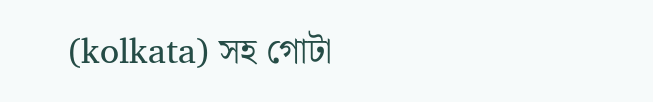(kolkata) সহ গোটা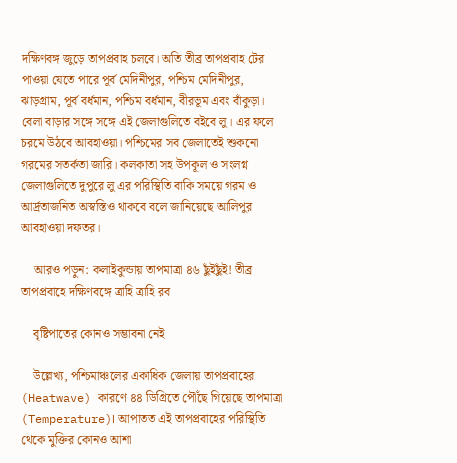দক্ষিণবঙ্গ জুড়ে তাপপ্রবাহ চলবে। অতি তীব্র তাপপ্রবাহ টের পাওয়া যেতে পারে পূর্ব মেদিনীপুর, পশ্চিম মেদিনীপুর, ঝাড়গ্রাম, পূর্ব বর্ধমান, পশ্চিম বর্ধমান, বীরভূম এবং বাঁকুড়া। বেলা বাড়ার সঙ্গে সঙ্গে এই জেলাগুলিতে বইবে লু। এর ফলে চরমে উঠবে আবহাওয়া। পশ্চিমের সব জেলাতেই শুকনো গরমের সতর্কতা জারি। কলকাতা সহ উপকূল ও সংলগ্ন জেলাগুলিতে দুপুরে লু এর পরিস্থিতি বাকি সময়ে গরম ও আর্দ্রতাজনিত অস্বস্তিও থাকবে বলে জানিয়েছে আলিপুর আবহাওয়া দফতর।

    আরও পড়ুন: কলাইকুন্ডায় তাপমাত্রা ৪৬ ছুঁইছুঁই! তীব্র তাপপ্রবাহে দক্ষিণবঙ্গে ত্রাহি ত্রাহি রব

    বৃষ্টিপাতের কোনও সম্ভাবনা নেই

    উল্লেখ্য, পশ্চিমাঞ্চলের একাধিক জেলায় তাপপ্রবাহের (Heatwave) কারণে ৪৪ ডিগ্রিতে পৌঁছে গিয়েছে তাপমাত্রা (Temperature)। আপাতত এই তাপপ্রবাহের পরিস্থিতি থেকে মুক্তির কোনও আশা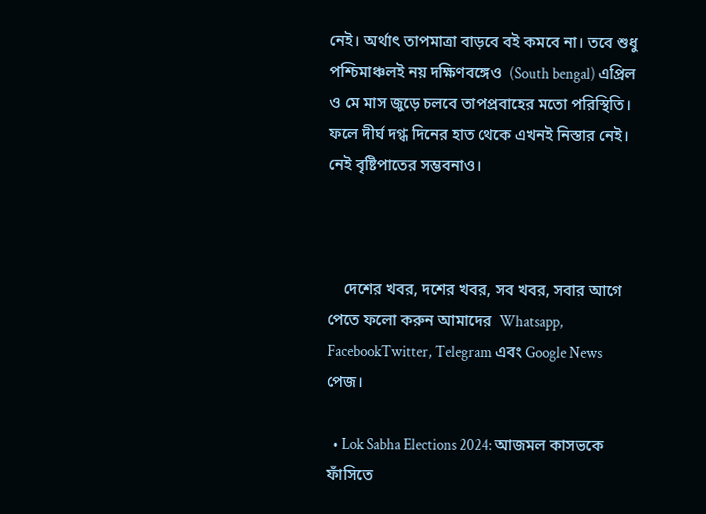নেই। অর্থাৎ তাপমাত্রা বাড়বে বই কমবে না। তবে শুধু পশ্চিমাঞ্চলই নয় দক্ষিণবঙ্গেও  (South bengal) এপ্রিল ও মে মাস জুড়ে চলবে তাপপ্রবাহের মতো পরিস্থিতি। ফলে দীর্ঘ দগ্ধ দিনের হাত থেকে এখনই নিস্তার নেই। নেই বৃষ্টিপাতের সম্ভবনাও।



    দেশের খবর, দশের খবর, সব খবর, সবার আগে পেতে ফলো করুন আমাদের  Whatsapp, FacebookTwitter, Telegram এবং Google News পেজ।

  • Lok Sabha Elections 2024: আজমল কাসভকে ফাঁসিতে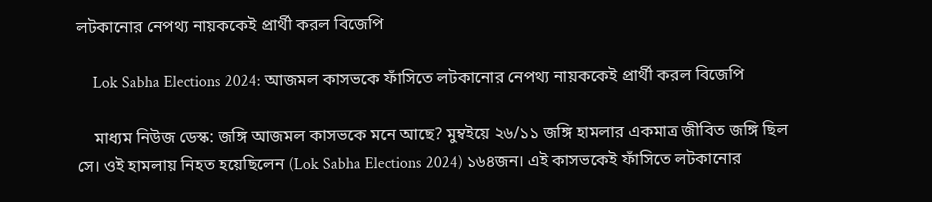লটকানোর নেপথ্য নায়ককেই প্রার্থী করল বিজেপি

    Lok Sabha Elections 2024: আজমল কাসভকে ফাঁসিতে লটকানোর নেপথ্য নায়ককেই প্রার্থী করল বিজেপি

    মাধ্যম নিউজ ডেস্ক: জঙ্গি আজমল কাসভকে মনে আছে? মুম্বইয়ে ২৬/১১ জঙ্গি হামলার একমাত্র জীবিত জঙ্গি ছিল সে। ওই হামলায় নিহত হয়েছিলেন (Lok Sabha Elections 2024) ১৬৪জন। এই কাসভকেই ফাঁসিতে লটকানোর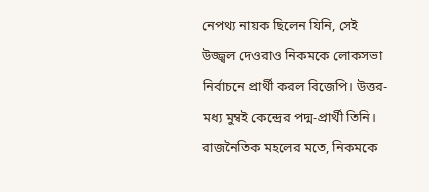নেপথ্য নায়ক ছিলেন যিনি, সেই উজ্জ্বল দেওরাও নিকমকে লোকসভা নির্বাচনে প্রার্থী করল বিজেপি। উত্তর-মধ্য মুম্বই কেন্দ্রের পদ্ম-প্রার্থী তিনি। রাজনৈতিক মহলের মতে, নিকমকে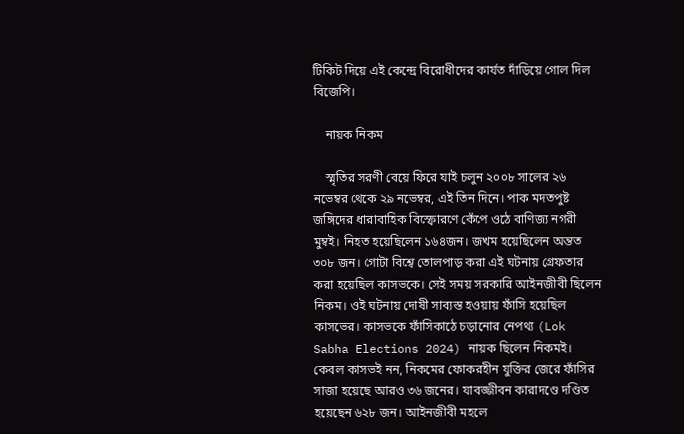টিকিট দিয়ে এই কেন্দ্রে বিরোধীদের কার্যত দাঁড়িয়ে গোল দিল বিজেপি।

    নায়ক নিকম

    স্মৃতির সরণী বেয়ে ফিরে যাই চলুন ২০০৮ সালের ২৬ নভেম্বর থেকে ২৯ নভেম্বর, এই তিন দিনে। পাক মদতপুষ্ট জঙ্গিদের ধারাবাহিক বিস্ফোরণে কেঁপে ওঠে বাণিজ্য নগরী মুম্বই। নিহত হয়েছিলেন ১৬৪জন। জখম হয়েছিলেন অন্তত ৩০৮ জন। গোটা বিশ্বে তোলপাড় করা এই ঘটনায় গ্রেফতার করা হয়েছিল কাসভকে। সেই সময় সরকারি আইনজীবী ছিলেন নিকম। ওই ঘটনায় দোষী সাব্যস্ত হওয়ায় ফাঁসি হয়েছিল কাসভের। কাসভকে ফাঁসিকাঠে চড়ানোর নেপথ্য (Lok Sabha Elections 2024) নায়ক ছিলেন নিকমই। কেবল কাসভই নন, নিকমের ফোকরহীন যুক্তির জেরে ফাঁসির সাজা হয়েছে আরও ৩৬ জনের। যাবজ্জীবন কারাদণ্ডে দণ্ডিত হয়েছেন ৬২৮ জন। আইনজীবী মহলে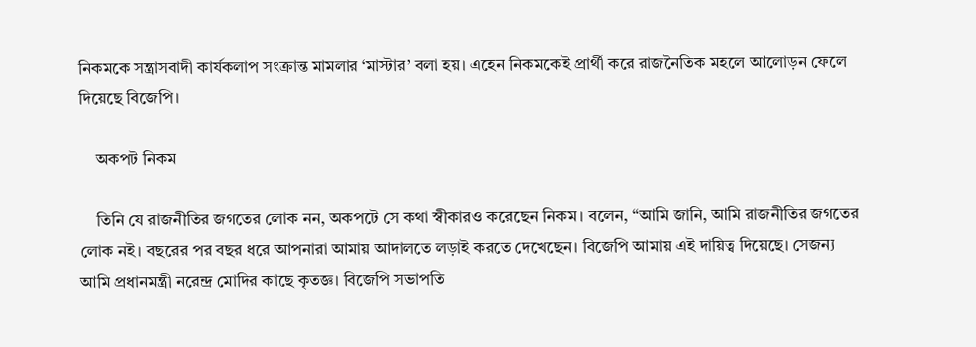নিকমকে সন্ত্রাসবাদী কার্যকলাপ সংক্রান্ত মামলার ‘মাস্টার’ বলা হয়। এহেন নিকমকেই প্রার্থী করে রাজনৈতিক মহলে আলোড়ন ফেলে দিয়েছে বিজেপি।

    অকপট নিকম

    তিনি যে রাজনীতির জগতের লোক নন, অকপটে সে কথা স্বীকারও করেছেন নিকম। বলেন, “আমি জানি, আমি রাজনীতির জগতের লোক নই। বছরের পর বছর ধরে আপনারা আমায় আদালতে লড়াই করতে দেখেছেন। বিজেপি আমায় এই দায়িত্ব দিয়েছে। সেজন্য আমি প্রধানমন্ত্রী নরেন্দ্র মোদির কাছে কৃতজ্ঞ। বিজেপি সভাপতি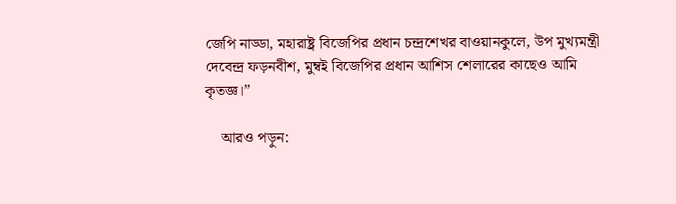জেপি নাড্ডা, মহারাষ্ট্র বিজেপির প্রধান চন্দ্রশেখর বাওয়ানকুলে, উপ মুখ্যমন্ত্রী দেবেন্দ্র ফড়নবীশ, মুম্বই বিজেপির প্রধান আশিস শেলারের কাছেও আমি কৃতজ্ঞ।”

    আরও পড়ুন: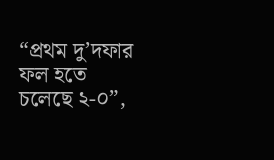“প্রথম দু’দফার ফল হতে চলেছে ২-০”,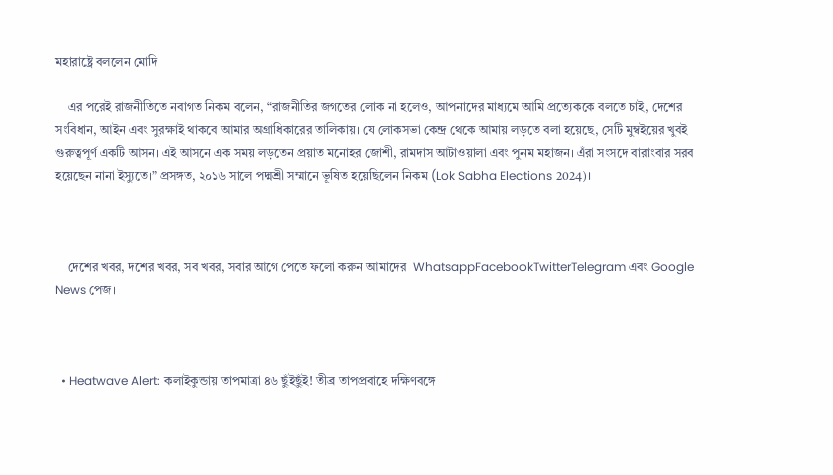মহারাষ্ট্রে বললেন মোদি

    এর পরেই রাজনীতিতে নবাগত নিকম বলেন, “রাজনীতির জগতের লোক না হলেও, আপনাদের মাধ্যমে আমি প্রত্যেককে বলতে চাই, দেশের সংবিধান, আইন এবং সুরক্ষাই থাকবে আমার অগ্রাধিকারের তালিকায়। যে লোকসভা কেন্দ্র থেকে আমায় লড়তে বলা হয়েছে, সেটি মুম্বইয়ের খুবই গুরুত্বপূর্ণ একটি আসন। এই আসনে এক সময় লড়তেন প্রয়াত মনোহর জোশী, রামদাস আটাওয়ালা এবং পুনম মহাজন। এঁরা সংসদে বারাংবার সরব হয়েছেন নানা ইস্যুতে।” প্রসঙ্গত, ২০১৬ সালে পদ্মশ্রী সম্মানে ভূষিত হয়েছিলেন নিকম (Lok Sabha Elections 2024)।



    দেশের খবর, দশের খবর, সব খবর, সবার আগে পেতে ফলো করুন আমাদের  WhatsappFacebookTwitterTelegram এবং Google News পেজ।



  • Heatwave Alert: কলাইকুন্ডায় তাপমাত্রা ৪৬ ছুঁইছুঁই! তীব্র তাপপ্রবাহে দক্ষিণবঙ্গে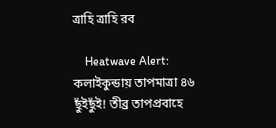ত্রাহি ত্রাহি রব

    Heatwave Alert: কলাইকুন্ডায় তাপমাত্রা ৪৬ ছুঁইছুঁই! তীব্র তাপপ্রবাহে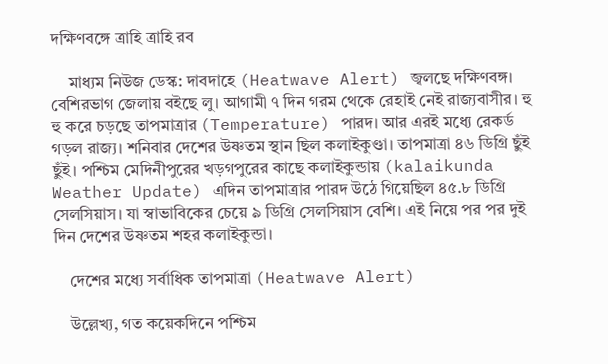দক্ষিণবঙ্গে ত্রাহি ত্রাহি রব

    মাধ্যম নিউজ ডেস্ক: দাবদাহে (Heatwave Alert) জ্বলছে দক্ষিণবঙ্গ। বেশিরভাগ জেলায় বইছে লু। আগামী ৭ দিন গরম থেকে রেহাই নেই রাজ্যবাসীর। হু হু করে চড়ছে তাপমাত্রার (Temperature) পারদ। আর এরই মধ্যে রেকর্ড গড়ল রাজ্য। শনিবার দেশের উষ্ণতম স্থান ছিল কলাইকুণ্ডা। তাপমাত্রা ৪৬ ডিগ্রি ছুঁই ছুঁই। পশ্চিম মেদিনীপুরের খড়গপুরের কাছে কলাইকুন্ডায় (kalaikunda Weather Update) এদিন তাপমাত্রার পারদ উঠে গিয়েছিল ৪৫.৮ ডিগ্রি সেলসিয়াস। যা স্বাভাবিকের চেয়ে ৯ ডিগ্রি সেলসিয়াস বেশি। এই নিয়ে পর পর দুই দিন দেশের উষ্ণতম শহর কলাইকুন্ডা।

    দেশের মধ্যে সর্বাধিক তাপমাত্রা (Heatwave Alert)

    উল্লেখ্য, গত কয়েকদিনে পশ্চিম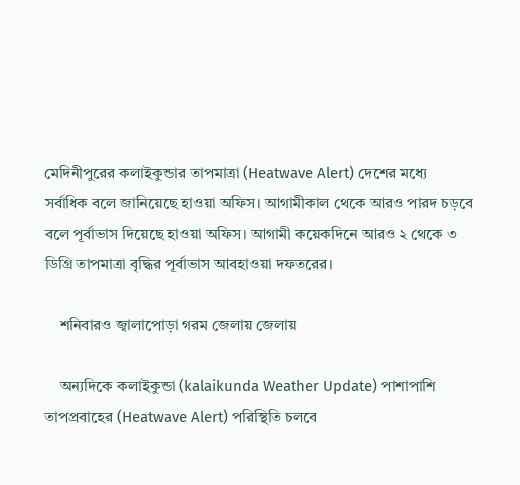মেদিনীপুরের কলাইকুন্ডার তাপমাত্রা (Heatwave Alert) দেশের মধ্যে সর্বাধিক বলে জানিয়েছে হাওয়া অফিস। আগামীকাল থেকে আরও পারদ চড়বে বলে পূর্বাভাস দিয়েছে হাওয়া অফিস। আগামী কয়েকদিনে আরও ২ থেকে ৩ ডিগ্রি তাপমাত্রা বৃদ্ধির পূর্বাভাস আবহাওয়া দফতরের।

    শনিবারও জ্বালাপোড়া গরম জেলায় জেলায়

    অন্যদিকে কলাইকুন্ডা (kalaikunda Weather Update) পাশাপাশি তাপপ্রবাহের (Heatwave Alert) পরিস্থিতি চলবে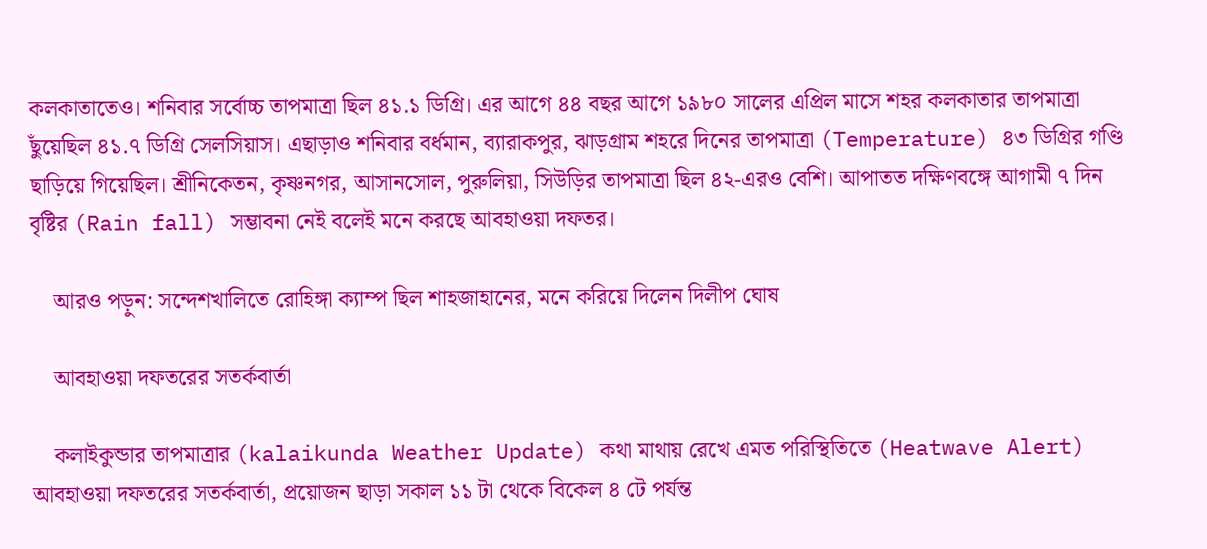কলকাতাতেও। শনিবার সর্বোচ্চ তাপমাত্রা ছিল ৪১.১ ডিগ্রি। এর আগে ৪৪ বছর আগে ১৯৮০ সালের এপ্রিল মাসে শহর কলকাতার তাপমাত্রা ছুঁয়েছিল ৪১.৭ ডিগ্রি সেলসিয়াস। এছাড়াও শনিবার বর্ধমান, ব্যারাকপুর, ঝাড়গ্রাম শহরে দিনের তাপমাত্রা (Temperature) ৪৩ ডিগ্রির গণ্ডি ছাড়িয়ে গিয়েছিল। শ্রীনিকেতন, কৃষ্ণনগর, আসানসোল, পুরুলিয়া, সিউড়ির তাপমাত্রা ছিল ৪২-এরও বেশি। আপাতত দক্ষিণবঙ্গে আগামী ৭ দিন বৃষ্টির (Rain fall) সম্ভাবনা নেই বলেই মনে করছে আবহাওয়া দফতর।

    আরও পড়ুন: সন্দেশখালিতে রোহিঙ্গা ক্যাম্প ছিল শাহজাহানের, মনে করিয়ে দিলেন দিলীপ ঘোষ

    আবহাওয়া দফতরের সতর্কবার্তা

    কলাইকুন্ডার তাপমাত্রার (kalaikunda Weather Update) কথা মাথায় রেখে এমত পরিস্থিতিতে (Heatwave Alert) আবহাওয়া দফতরের সতর্কবার্তা, প্রয়োজন ছাড়া সকাল ১১ টা থেকে বিকেল ৪ টে পর্যন্ত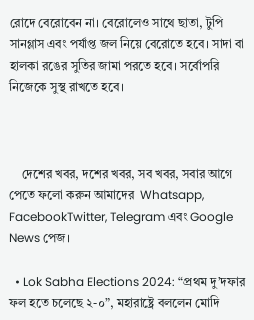রোদে বেরোবেন না। বেরোলেও সাথে ছাতা, টুপি সানগ্লাস এবং পর্যাপ্ত জল নিয়ে বেরোতে হবে। সাদা বা হালকা রঙের সুতির জামা পরতে হবে। সর্বোপরি নিজেকে সুস্থ রাখতে হবে।



    দেশের খবর, দশের খবর, সব খবর, সবার আগে পেতে ফলো করুন আমাদের  Whatsapp, FacebookTwitter, Telegram এবং Google News পেজ।

  • Lok Sabha Elections 2024: “প্রথম দু’দফার ফল হতে চলেছে ২-০”, মহারাষ্ট্রে বললেন মোদি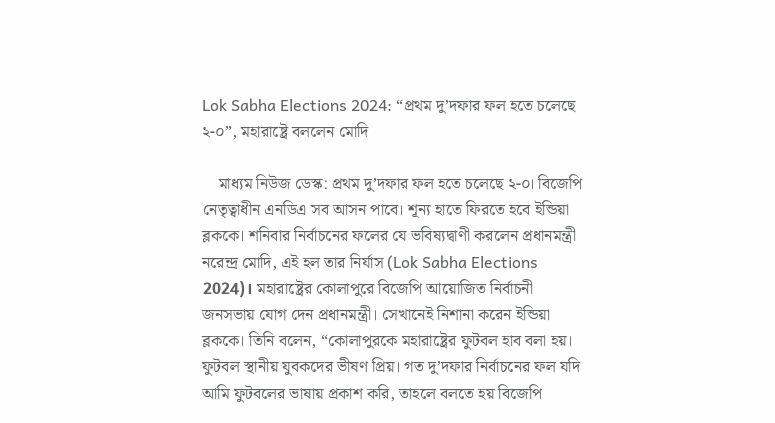Lok Sabha Elections 2024: “প্রথম দু’দফার ফল হতে চলেছে ২-০”, মহারাষ্ট্রে বললেন মোদি

    মাধ্যম নিউজ ডেস্ক: প্রথম দু’দফার ফল হতে চলেছে ২-০। বিজেপি নেতৃত্বাধীন এনডিএ সব আসন পাবে। শূন্য হাতে ফিরতে হবে ইন্ডিয়া ব্লককে। শনিবার নির্বাচনের ফলের যে ভবিষ্যদ্বাণী করলেন প্রধানমন্ত্রী নরেন্দ্র মোদি, এই হল তার নির্যাস (Lok Sabha Elections 2024)। মহারাষ্ট্রের কোলাপুরে বিজেপি আয়োজিত নির্বাচনী জনসভায় যোগ দেন প্রধানমন্ত্রী। সেখানেই নিশানা করেন ইন্ডিয়া ব্লককে। তিনি বলেন, “কোলাপুরকে মহারাষ্ট্রের ফুটবল হাব বলা হয়। ফুটবল স্থানীয় যুবকদের ভীষণ প্রিয়। গত দু’দফার নির্বাচনের ফল যদি আমি ফুটবলের ভাষায় প্রকাশ করি, তাহলে বলতে হয় বিজেপি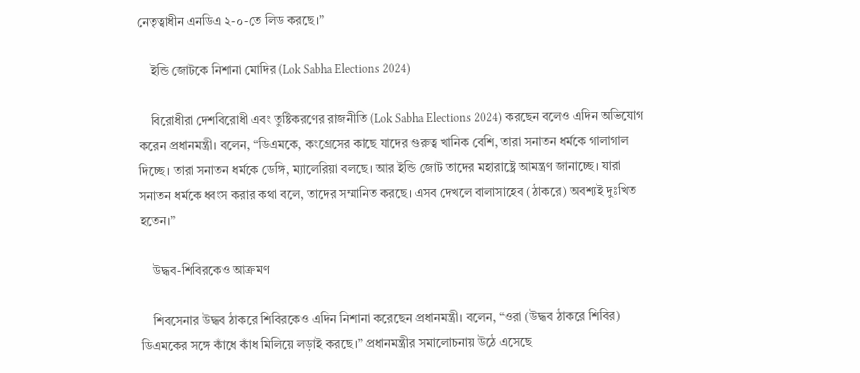নেতৃত্বাধীন এনডিএ ২-০-তে লিড করছে।”

    ইন্ডি জোটকে নিশানা মোদির (Lok Sabha Elections 2024)

    বিরোধীরা দেশবিরোধী এবং তুষ্টিকরণের রাজনীতি (Lok Sabha Elections 2024) করছেন বলেও এদিন অভিযোগ করেন প্রধানমন্ত্রী। বলেন, “ডিএমকে, কংগ্রেসের কাছে যাদের গুরুত্ব খানিক বেশি, তারা সনাতন ধর্মকে গালাগাল দিচ্ছে। তারা সনাতন ধর্মকে ডেঙ্গি, ম্যালেরিয়া বলছে। আর ইন্ডি জোট তাদের মহারাষ্ট্রে আমন্ত্রণ জানাচ্ছে। যারা সনাতন ধর্মকে ধ্বংস করার কথা বলে, তাদের সম্মানিত করছে। এসব দেখলে বালাসাহেব (ঠাকরে) অবশ্যই দুঃখিত হতেন।”

    উদ্ধব-শিবিরকেও আক্রমণ

    শিবসেনার উদ্ধব ঠাকরে শিবিরকেও এদিন নিশানা করেছেন প্রধানমন্ত্রী। বলেন, “ওরা (উদ্ধব ঠাকরে শিবির) ডিএমকের সঙ্গে কাঁধে কাঁধ মিলিয়ে লড়াই করছে।” প্রধানমন্ত্রীর সমালোচনায় উঠে এসেছে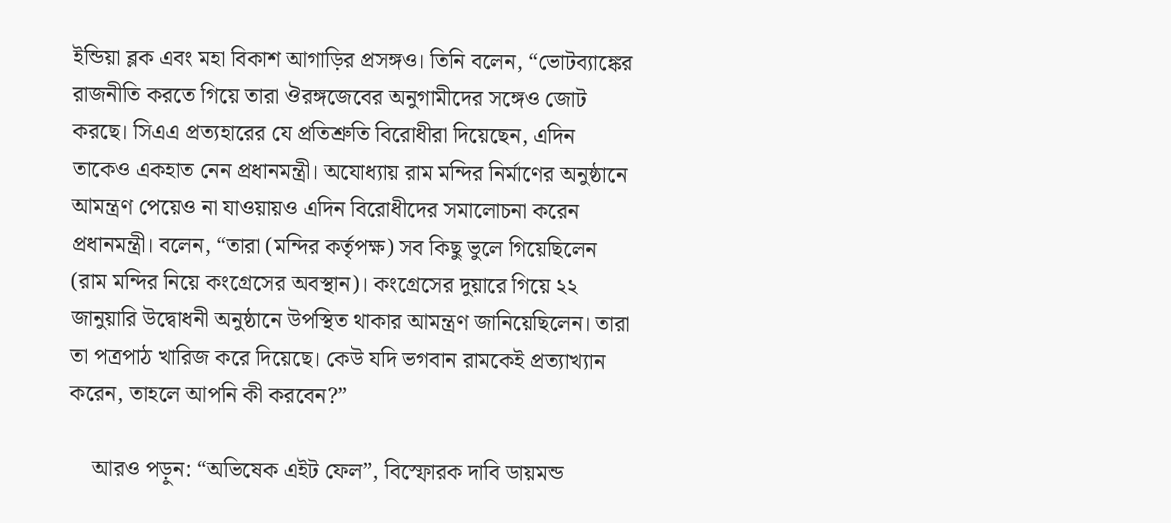ইন্ডিয়া ব্লক এবং মহা বিকাশ আগাড়ির প্রসঙ্গও। তিনি বলেন, “ভোটব্যাঙ্কের রাজনীতি করতে গিয়ে তারা ঔরঙ্গজেবের অনুগামীদের সঙ্গেও জোট করছে। সিএএ প্রত্যহারের যে প্রতিশ্রুতি বিরোধীরা দিয়েছেন, এদিন তাকেও একহাত নেন প্রধানমন্ত্রী। অযোধ্যায় রাম মন্দির নির্মাণের অনুষ্ঠানে আমন্ত্রণ পেয়েও না যাওয়ায়ও এদিন বিরোধীদের সমালোচনা করেন প্রধানমন্ত্রী। বলেন, “তারা (মন্দির কর্তৃপক্ষ) সব কিছু ভুলে গিয়েছিলেন (রাম মন্দির নিয়ে কংগ্রেসের অবস্থান)। কংগ্রেসের দুয়ারে গিয়ে ২২ জানুয়ারি উদ্বোধনী অনুষ্ঠানে উপস্থিত থাকার আমন্ত্রণ জানিয়েছিলেন। তারা তা পত্রপাঠ খারিজ করে দিয়েছে। কেউ যদি ভগবান রামকেই প্রত্যাখ্যান করেন, তাহলে আপনি কী করবেন?”

    আরও পড়ুন: “অভিষেক এইট ফেল”, বিস্ফোরক দাবি ডায়মন্ড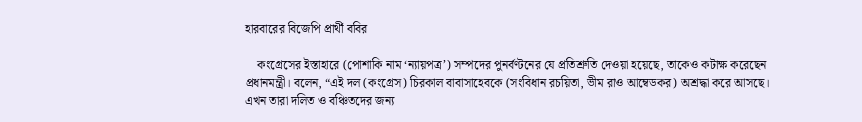হারবারের বিজেপি প্রার্থী ববির

    কংগ্রেসের ইস্তাহারে (পোশাকি নাম ‘ন্যায়পত্র’) সম্পদের পুনর্বণ্টনের যে প্রতিশ্রুতি দেওয়া হয়েছে, তাকেও কটাক্ষ করেছেন প্রধানমন্ত্রী। বলেন, “এই দল (কংগ্রেস) চিরকাল বাবাসাহেবকে (সংবিধান রচয়িতা, ভীম রাও আম্বেডকর) অশ্রদ্ধা করে আসছে। এখন তারা দলিত ও বঞ্চিতদের জন্য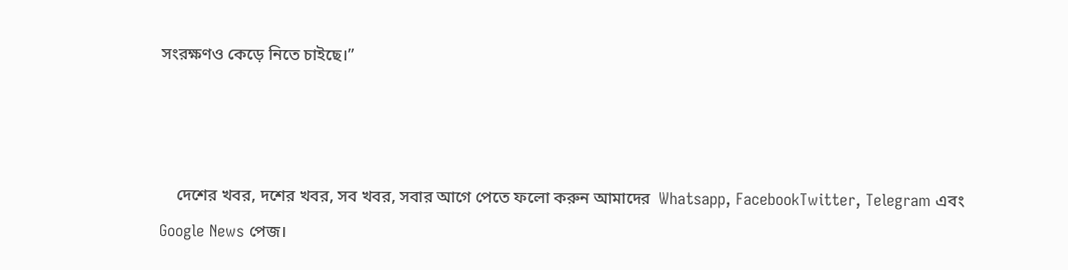সংরক্ষণও কেড়ে নিতে চাইছে।”



    দেশের খবর, দশের খবর, সব খবর, সবার আগে পেতে ফলো করুন আমাদের  Whatsapp, FacebookTwitter, Telegram এবং Google News পেজ।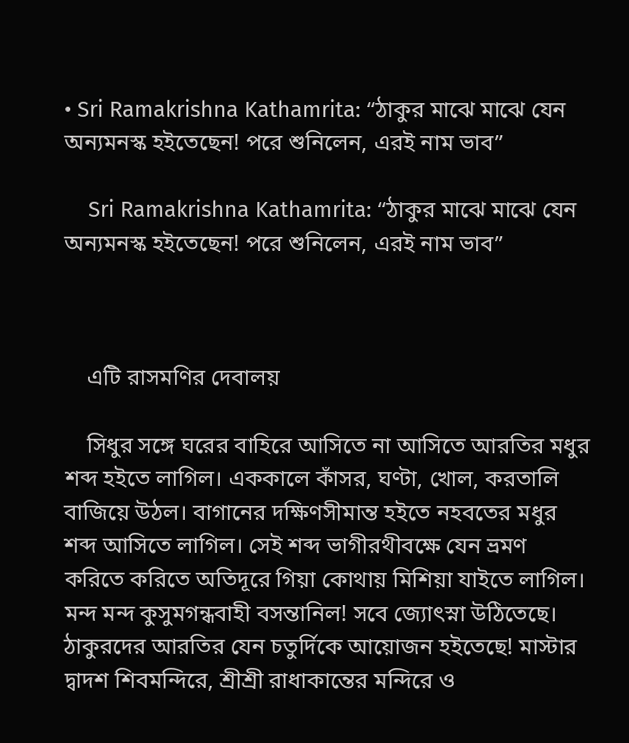• Sri Ramakrishna Kathamrita: “ঠাকুর মাঝে মাঝে যেন অন্যমনস্ক হইতেছেন! পরে শুনিলেন, এরই নাম ভাব”

    Sri Ramakrishna Kathamrita: “ঠাকুর মাঝে মাঝে যেন অন্যমনস্ক হইতেছেন! পরে শুনিলেন, এরই নাম ভাব”



    এটি রাসমণির দেবালয়

    সিধুর সঙ্গে ঘরের বাহিরে আসিতে না আসিতে আরতির মধুর শব্দ হইতে লাগিল। এককালে কাঁসর, ঘণ্টা, খোল, করতালি বাজিয়ে উঠল। বাগানের দক্ষিণসীমান্ত হইতে নহবতের মধুর শব্দ আসিতে লাগিল। সেই শব্দ ভাগীরথীবক্ষে যেন ভ্রমণ করিতে করিতে অতিদূরে গিয়া কোথায় মিশিয়া যাইতে লাগিল। মন্দ মন্দ কুসুমগন্ধবাহী বসন্তানিল! সবে জ্যোৎস্না উঠিতেছে। ঠাকুরদের আরতির যেন চতুর্দিকে আয়োজন হইতেছে! মাস্টার দ্বাদশ শিবমন্দিরে, শ্রীশ্রী রাধাকান্তের মন্দিরে ও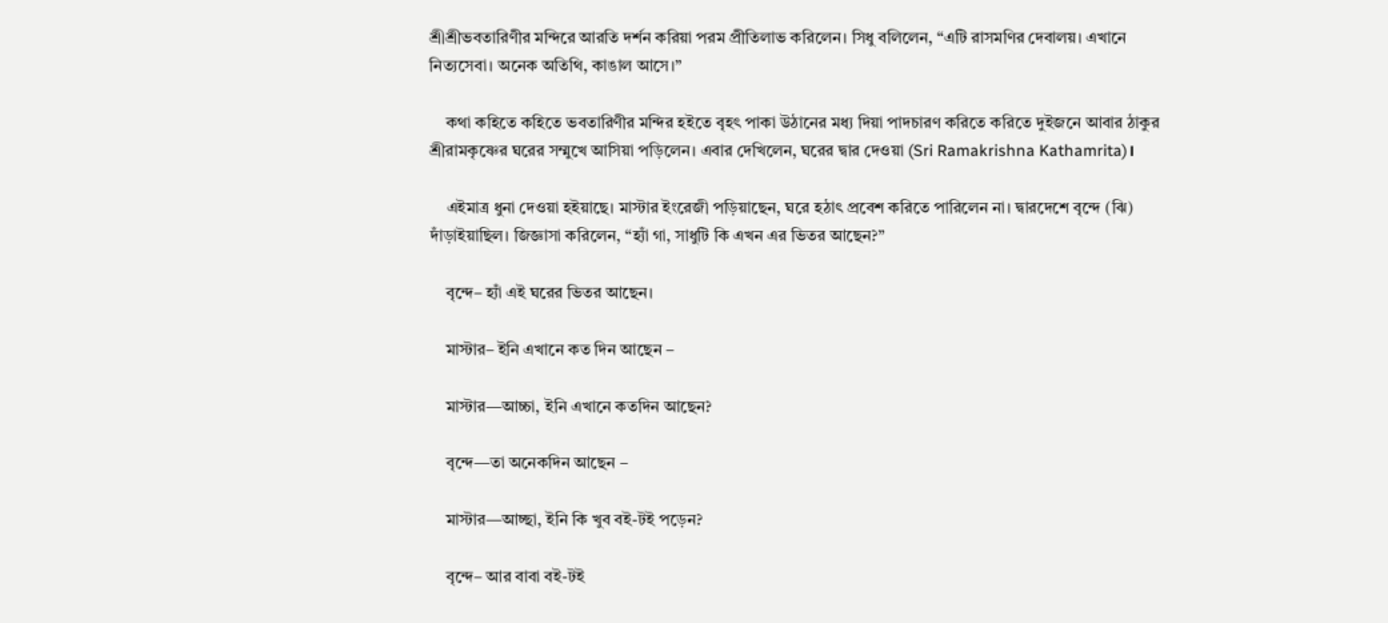শ্রীশ্রীভবতারিণীর মন্দিরে আরতি দর্শন করিয়া পরম প্রীতিলাভ করিলেন। সিধু বলিলেন, “এটি রাসমণির দেবালয়। এখানে নিত্যসেবা। অনেক অতিথি, কাঙাল আসে।”

    কথা কহিতে কহিতে ভবতারিণীর মন্দির হইতে বৃহৎ পাকা উঠানের মধ্য দিয়া পাদচারণ করিতে করিতে দুইজনে আবার ঠাকুর শ্রীরামকৃষ্ণের ঘরের সম্মুখে আসিয়া পড়িলেন। এবার দেখিলেন, ঘরের দ্বার দেওয়া (Sri Ramakrishna Kathamrita)।

    এইমাত্র ধুনা দেওয়া হইয়াছে। মাস্টার ইংরেজী পড়িয়াছেন, ঘরে হঠাৎ প্রবেশ করিতে পারিলেন না। দ্বারদেশে বৃন্দে (ঝি) দাঁড়াইয়াছিল। জিজ্ঞাসা করিলেন, “হ্যাঁ গা, সাধুটি কি এখন এর ভিতর আছেন?”

    বৃন্দে– হ্যাঁ এই ঘরের ভিতর আছেন।

    মাস্টার– ইনি এখানে কত দিন আছেন –

    মাস্টার—আচ্চা, ইনি এখানে কতদিন আছেন?

    বৃন্দে—তা অনেকদিন আছেন –

    মাস্টার—আচ্ছা, ইনি কি খুব বই-টই পড়েন?

    বৃন্দে– আর বাবা বই-টই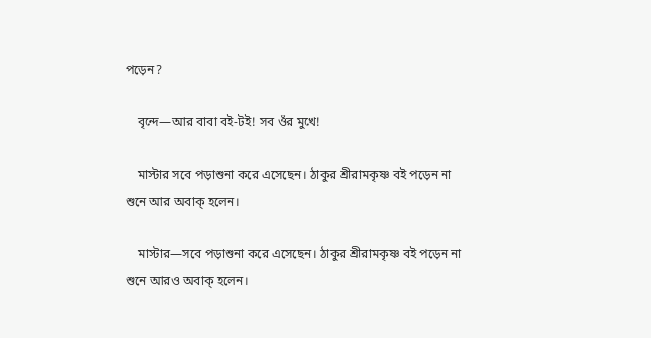পড়েন?

    বৃন্দে—আর বাবা বই-টই! সব ওঁর মুখে!

    মাস্টার সবে পড়াশুনা করে এসেছেন। ঠাকুর শ্রীরামকৃষ্ণ বই পড়েন না শুনে আর অবাক্‌ হলেন।

    মাস্টার—সবে পড়াশুনা করে এসেছেন। ঠাকুর শ্রীরামকৃষ্ণ বই পড়েন না শুনে আরও অবাক্‌ হলেন।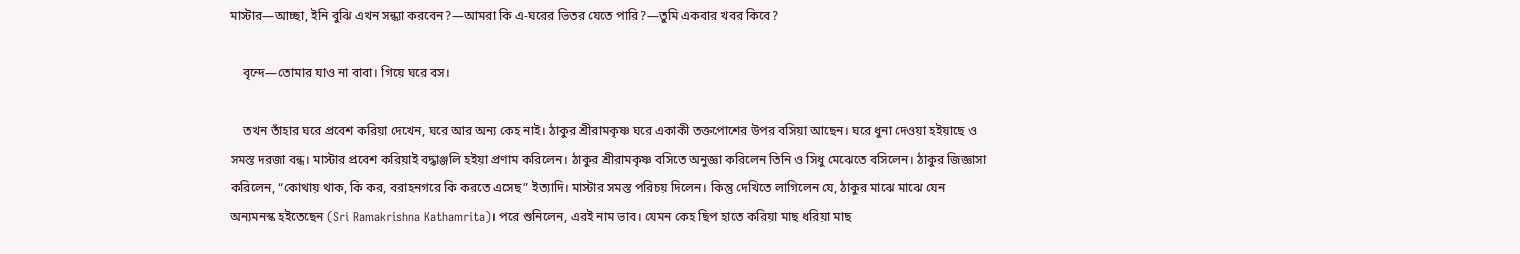মাস্টার—আচ্ছা, ইনি বুঝি এখন সন্ধ্যা করবেন?—আমরা কি এ-ঘরের ভিতর যেতে পারি?—তুমি একবার খবর কিবে?

    বৃন্দে—তোমার যাও না বাবা। গিয়ে ঘরে বস।

    তখন তাঁহার ঘরে প্রবেশ করিয়া দেখেন, ঘরে আর অন্য কেহ নাই। ঠাকুর শ্রীরামকৃষ্ণ ঘরে একাকী তক্তপোশের উপর বসিয়া আছেন। ঘরে ধুনা দেওয়া হইয়াছে ও সমস্ত দরজা বন্ধ। মাস্টার প্রবেশ করিয়াই বদ্ধাঞ্জলি হইয়া প্রণাম করিলেন। ঠাকুর শ্রীরামকৃষ্ণ বসিতে অনুজ্ঞা করিলেন তিনি ও সিধু মেঝেতে বসিলেন। ঠাকুর জিজ্ঞাসা করিলেন, “কোথায় থাক, কি কর, বরাহনগরে কি করতে এসেছ” ইত্যাদি। মাস্টার সমস্ত পরিচয় দিলেন। কিন্তু দেখিতে লাগিলেন যে, ঠাকুর মাঝে মাঝে যেন অন্যমনস্ক হইতেছেন (Sri Ramakrishna Kathamrita)। পরে শুনিলেন, এরই নাম ভাব। যেমন কেহ ছিপ হাতে করিয়া মাছ ধরিয়া মাছ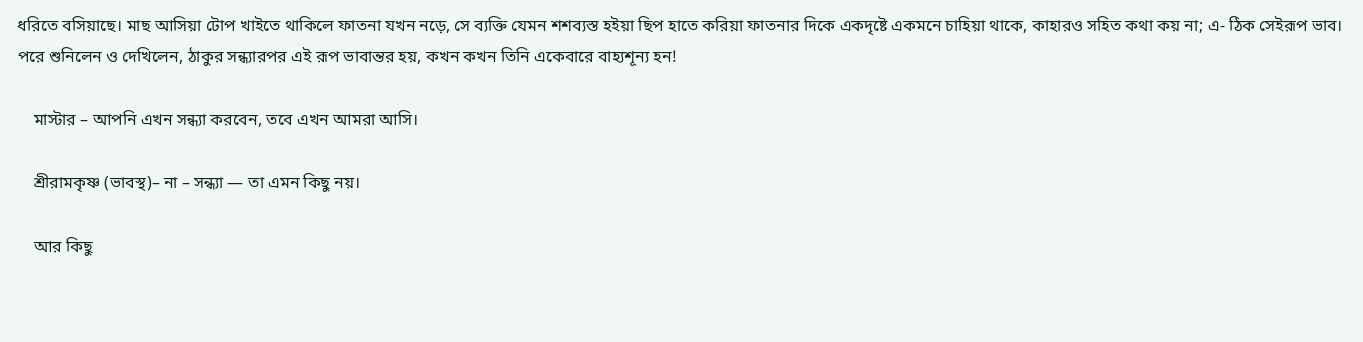ধরিতে বসিয়াছে। মাছ আসিয়া টোপ খাইতে থাকিলে ফাতনা যখন নড়ে, সে ব্যক্তি যেমন শশব্যস্ত হইয়া ছিপ হাতে করিয়া ফাতনার দিকে একদৃষ্টে একমনে চাহিয়া থাকে, কাহারও সহিত কথা কয় না; এ- ঠিক সেইরূপ ভাব। পরে শুনিলেন ও দেখিলেন, ঠাকুর সন্ধ্যারপর এই রূপ ভাবান্তর হয়, কখন কখন তিনি একেবারে বাহ্যশূন্য হন!

    মাস্টার – আপনি এখন সন্ধ্যা করবেন, তবে এখন আমরা আসি।

    শ্রীরামকৃষ্ণ (ভাবস্থ)– না – সন্ধ্যা — তা এমন কিছু নয়।

    আর কিছু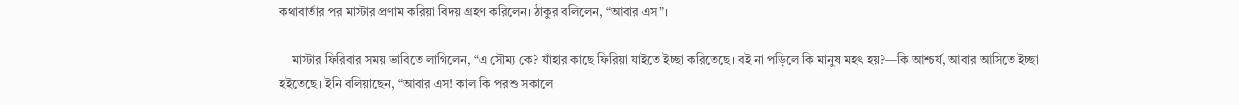কথাবার্তার পর মাস্টার প্রণাম করিয়া বিদয় গ্রহণ করিলেন। ঠাকুর বলিলেন, “আবার এস”।

    মাস্টার ফিরিবার সময় ভাবিতে লাগিলেন, “এ সৌম্য কে? যাঁহার কাছে ফিরিয়া যাইতে ইচ্ছা করিতেছে। বই না পড়িলে কি মানুষ মহৎ হয়?—কি আশ্চর্য, আবার আসিতে ইচ্ছা হইতেছে। ইনি বলিয়াছেন, “আবার এস! কাল কি পরশু সকালে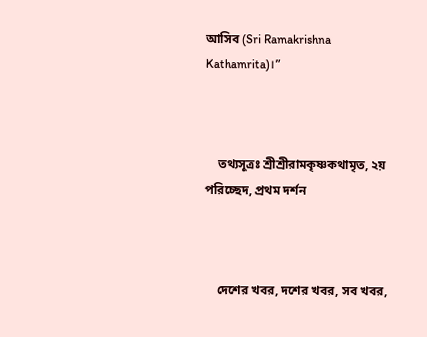আসিব (Sri Ramakrishna Kathamrita)।”



    তথ্যসূত্রঃ শ্রীশ্রীরামকৃষ্ণকথামৃত, ২য় পরিচ্ছেদ, প্রথম দর্শন



    দেশের খবর, দশের খবর, সব খবর,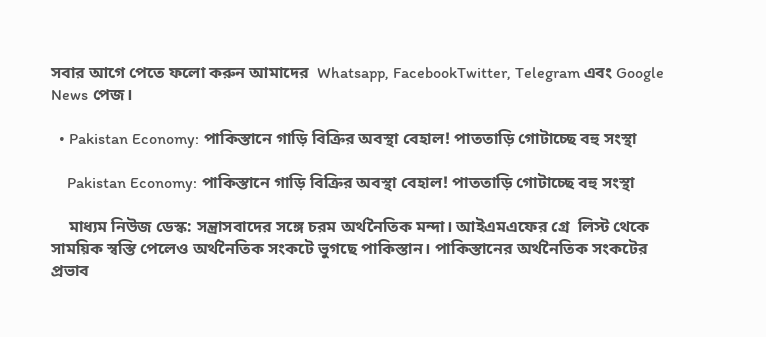সবার আগে পেতে ফলো করুন আমাদের  Whatsapp, FacebookTwitter, Telegram এবং Google News পেজ।

  • Pakistan Economy: পাকিস্তানে গাড়ি বিক্রির অবস্থা বেহাল! পাততাড়ি গোটাচ্ছে বহু সংস্থা

    Pakistan Economy: পাকিস্তানে গাড়ি বিক্রির অবস্থা বেহাল! পাততাড়ি গোটাচ্ছে বহু সংস্থা

    মাধ্যম নিউজ ডেস্ক: সন্ত্রাসবাদের সঙ্গে চরম অর্থনৈতিক মন্দা। আইএমএফের গ্রে  লিস্ট থেকে সাময়িক স্বস্তি পেলেও অর্থনৈতিক সংকটে ভুগছে পাকিস্তান। পাকিস্তানের অর্থনৈতিক সংকটের প্রভাব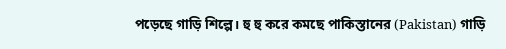পড়েছে গাড়ি শিল্পে। হু হু করে কমছে পাকিস্তানের (Pakistan) গাড়ি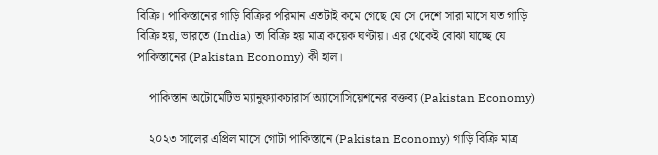বিক্রি। পাকিস্তানের গাড়ি বিক্রির পরিমান এতটাই কমে গেছে যে সে দেশে সারা মাসে যত গাড়ি বিক্রি হয়, ভারতে (India) তা বিক্রি হয় মাত্র কয়েক ঘণ্টায়। এর থেকেই বোঝা যাচ্ছে যে পাকিস্তানের (Pakistan Economy) কী হাল।

    পাকিস্তান অটোমেটিভ ম্যানুফ্যাকচারার্স অ্যাসোসিয়েশনের বক্তব্য (Pakistan Economy)

    ২০২৩ সালের এপ্রিল মাসে গোটা পাকিস্তানে (Pakistan Economy) গাড়ি বিক্রি মাত্র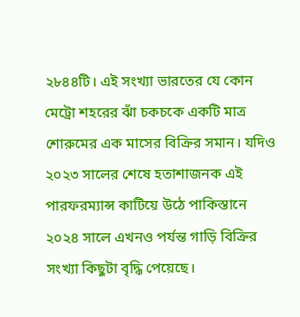২৮৪৪টি। এই সংখ্যা ভারতের যে কোন মেট্রো শহরের ঝাঁ চকচকে একটি মাত্র  শোরুমের এক মাসের বিক্রির সমান। যদিও ২০২৩ সালের শেষে হতাশাজনক এই পারফরম্যান্স কাটিয়ে উঠে পাকিস্তানে ২০২৪ সালে এখনও পর্যন্ত গাড়ি বিক্রির সংখ্যা কিছুটা বৃদ্ধি পেয়েছে।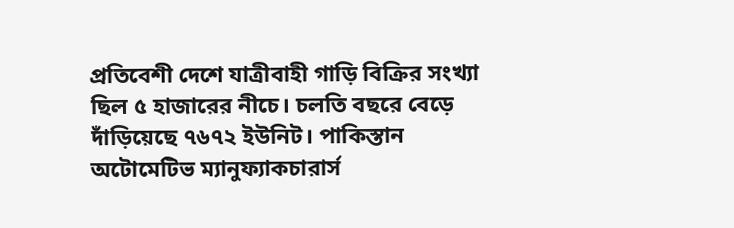প্রতিবেশী দেশে যাত্রীবাহী গাড়ি বিক্রির সংখ্যা ছিল ৫ হাজারের নীচে। চলতি বছরে বেড়ে দাঁড়িয়েছে ৭৬৭২ ইউনিট। পাকিস্তান অটোমেটিভ ম্যানুফ্যাকচারার্স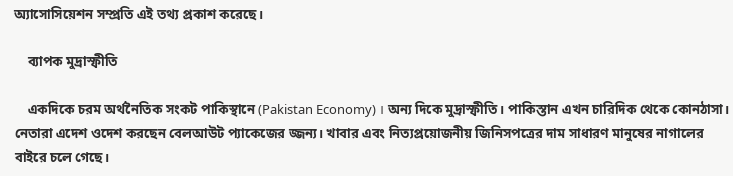অ্যাসোসিয়েশন সম্প্রতি এই তথ্য প্রকাশ করেছে।

    ব্যাপক মুদ্রাস্ফীতি

    একদিকে চরম অর্থনৈতিক সংকট পাকিস্থানে (Pakistan Economy) । অন্য দিকে মুদ্রাস্ফীতি। পাকিস্তান এখন চারিদিক থেকে কোনঠাসা। নেতারা এদেশ ওদেশ করছেন বেলআউট প্যাকেজের জ্জন্য। খাবার এবং নিত্যপ্রয়োজনীয় জিনিসপত্রের দাম সাধারণ মানুষের নাগালের বাইরে চলে গেছে।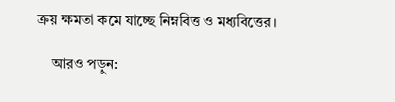ক্রয় ক্ষমতা কমে যাচ্ছে নিম্নবিত্ত ও মধ্যবিত্তের।

    আরও পড়ুন: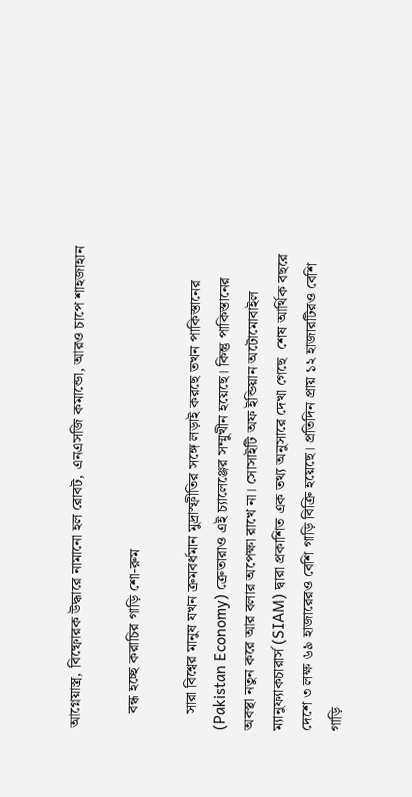আগ্নেয়াস্ত্র, বিষ্ফোরক উদ্ধারে নামানো হল রোবট, এনএসজি কমান্ডো, আরও চাপে শাহজাহান

    বন্ধ হচ্ছে করাচির গাড়ি শো-রুম

    সারা বিশ্বের মানুষ যখন ক্রমবর্ধমান মুদ্রাস্ফীতির সঙ্গে লড়াই করছে তখন পাকিস্তানের (Pakistan Economy) ক্রেতারাও এই চ্যালেঞ্জের সম্মুখীন হয়েছে। কিন্তু পাকিস্তানের অবস্থা নতুন করে আর বলার অপেক্ষা রাখে না। সোসাইটি অফ ইন্ডিয়ান অটোমোবাইল ম্যানুফ্যাকচারার্স (SIAM) দ্বারা প্রকাশিত এক তথ্য অনুসারে দেখা গেছে  শেষ আর্থিক বছরে দেশে ৩ লক্ষ ৬৯ হাজারেরও বেশি গাড়ি বিক্রি হয়েছে। প্রতিদিন প্রায় ১২ হাজারটিরও বেশি গাড়ি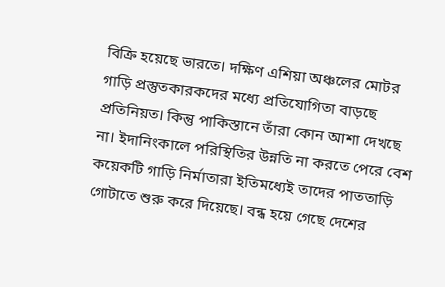বিক্রি হয়েছে ভারতে। দক্ষিণ এশিয়া অঞ্চলের মোটর গাড়ি প্রস্তুতকারকদের মধ্যে প্রতিযোগিতা বাড়ছে প্রতিনিয়ত। কিন্তু পাকিস্তানে তাঁরা কোন আশা দেখছে না। ইদানিংকালে পরিস্থিতির উন্নতি না করতে পেরে বেশ কয়েকটি গাড়ি নির্মাতারা ইতিমধ্যেই তাদের পাততাড়ি গোটাতে শুরু করে দিয়েছে। বন্ধ হয়ে গেছে দেশের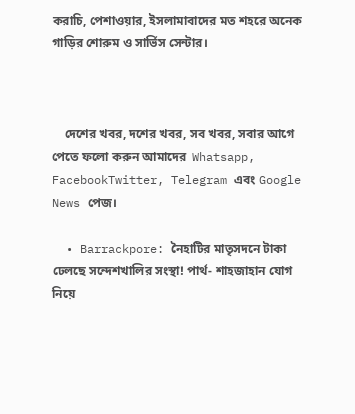করাচি, পেশাওয়ার, ইসলামাবাদের মত শহরে অনেক গাড়ির শোরুম ও সার্ভিস সেন্টার।



    দেশের খবর, দশের খবর, সব খবর, সবার আগে পেতে ফলো করুন আমাদের  Whatsapp, FacebookTwitter, Telegram এবং Google News পেজ।

  • Barrackpore: নৈহাটির মাতৃসদনে টাকা ঢেলছে সন্দেশখালির সংস্থা! পার্থ- শাহজাহান যোগ নিয়ে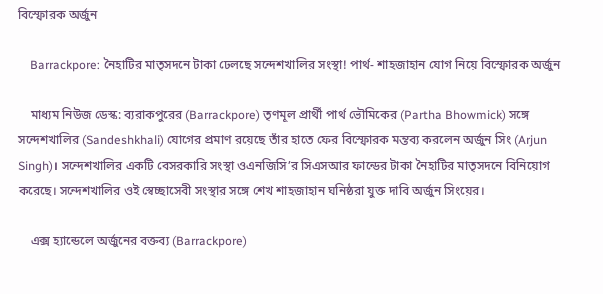বিস্ফোরক অর্জুন

    Barrackpore: নৈহাটির মাতৃসদনে টাকা ঢেলছে সন্দেশখালির সংস্থা! পার্থ- শাহজাহান যোগ নিয়ে বিস্ফোরক অর্জুন

    মাধ্যম নিউজ ডেস্ক: ব্যরাকপুরের (Barrackpore) তৃণমূল প্রার্থী পার্থ ভৌমিকের (Partha Bhowmick) সঙ্গে সন্দেশখালির (Sandeshkhali) যোগের প্রমাণ রয়েছে তাঁর হাতে ফের বিস্ফোরক মন্তব্য করলেন অর্জুন সিং (Arjun Singh)। সন্দেশখালির একটি বেসরকারি সংস্থা ওএনজিসি’র সিএসআর ফান্ডের টাকা নৈহাটির মাতৃসদনে বিনিয়োগ করেছে। সন্দেশখালির ওই স্বেচ্ছাসেবী সংস্থার সঙ্গে শেখ শাহজাহান ঘনিষ্ঠরা যুক্ত দাবি অর্জুন সিংয়ের।

    এক্স হ্যান্ডেলে অর্জুনের বক্তব্য (Barrackpore)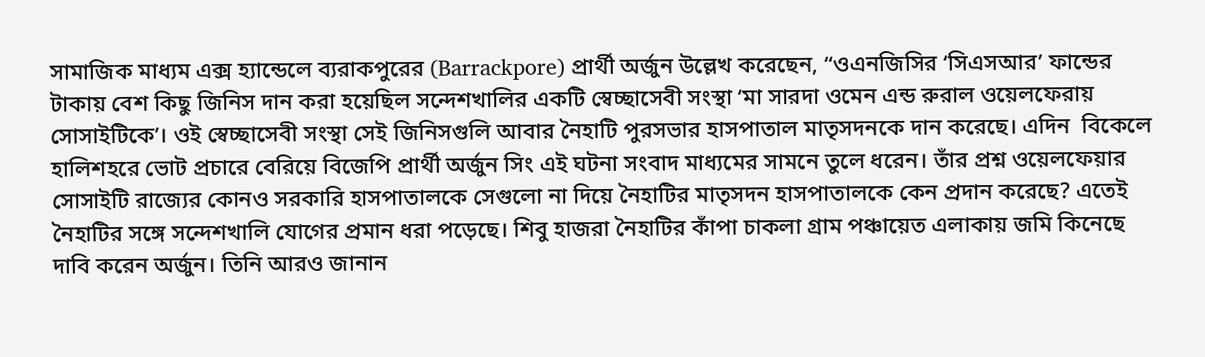সামাজিক মাধ্যম এক্স হ্যান্ডেলে ব্যরাকপুরের (Barrackpore) প্রার্থী অর্জুন উল্লেখ করেছেন, “ওএনজিসির ‘সিএসআর’ ফান্ডের টাকায় বেশ কিছু জিনিস দান করা হয়েছিল সন্দেশখালির একটি স্বেচ্ছাসেবী সংস্থা ‘মা সারদা ওমেন এন্ড রুরাল ওয়েলফেরায় সোসাইটিকে’। ওই স্বেচ্ছাসেবী সংস্থা সেই জিনিসগুলি আবার নৈহাটি পুরসভার হাসপাতাল মাতৃসদনকে দান করেছে। এদিন  বিকেলে হালিশহরে ভোট প্রচারে বেরিয়ে বিজেপি প্রার্থী অর্জুন সিং এই ঘটনা সংবাদ মাধ্যমের সামনে তুলে ধরেন। তাঁর প্রশ্ন ওয়েলফেয়ার সোসাইটি রাজ্যের কোনও সরকারি হাসপাতালকে সেগুলো না দিয়ে নৈহাটির মাতৃসদন হাসপাতালকে কেন প্রদান করেছে? এতেই নৈহাটির সঙ্গে সন্দেশখালি যোগের প্রমান ধরা পড়েছে। শিবু হাজরা নৈহাটির কাঁপা চাকলা গ্রাম পঞ্চায়েত এলাকায় জমি কিনেছে দাবি করেন অর্জুন। তিনি আরও জানান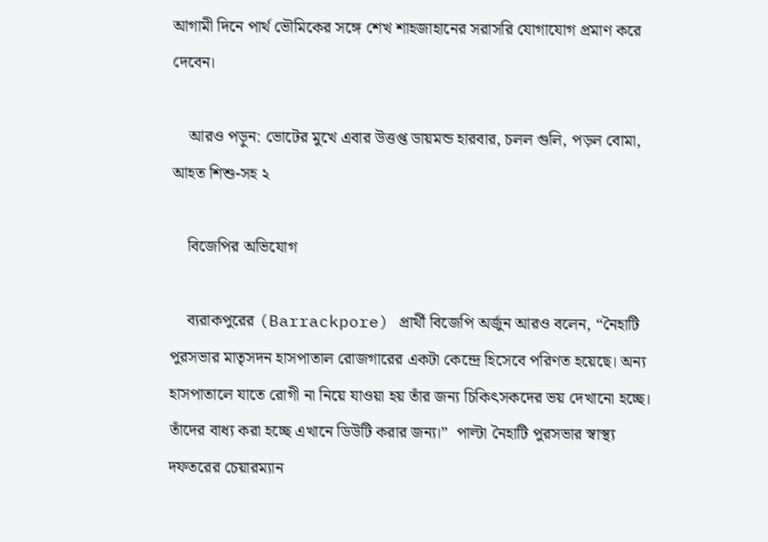আগামী দিনে পার্থ ভৌমিকের সঙ্গে শেখ শাহজাহানের সরাসরি যোগাযোগ প্রমাণ করে দেবেন।

    আরও পড়ুন: ভোটের মুখে এবার উত্তপ্ত ডায়মন্ড হারবার, চলল গুলি, পড়ল বোমা, আহত শিশু-সহ ২

    বিজেপির অভিযোগ

    ব্যরাকপুরের (Barrackpore) প্রার্থী বিজেপি অর্জুন আরও বলেন, “নৈহাটি পুরসভার মাতৃসদন হাসপাতাল রোজগারের একটা কেন্দ্রে হিসেবে পরিণত হয়েছে। অন্য হাসপাতালে যাতে রোগী না নিয়ে যাওয়া হয় তাঁর জন্য চিকিৎসকদের ভয় দেখানো হচ্ছে। তাঁদের বাধ্য করা হচ্ছে এখানে ডিউটি করার জন্য।”  পাল্টা নৈহাটি পুরসভার স্বাস্থ্য দফতরের চেয়ারম্যান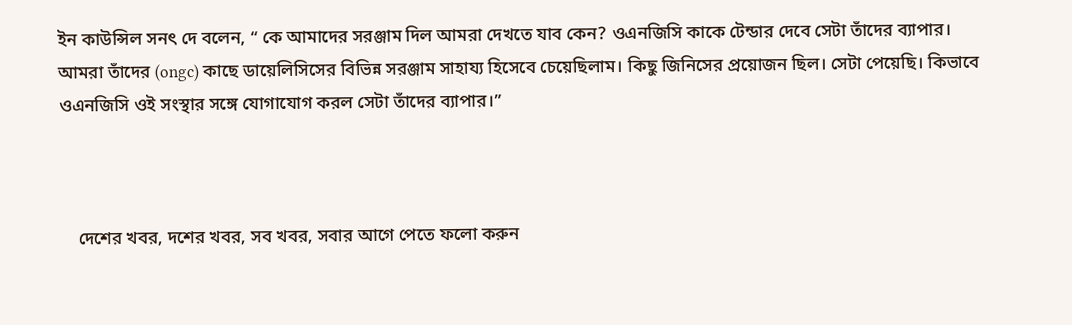ইন কাউন্সিল সনৎ দে বলেন, “ কে আমাদের সরঞ্জাম দিল আমরা দেখতে যাব কেন? ওএনজিসি কাকে টেন্ডার দেবে সেটা তাঁদের ব্যাপার। আমরা তাঁদের (ongc) কাছে ডায়েলিসিসের বিভিন্ন সরঞ্জাম সাহায্য হিসেবে চেয়েছিলাম। কিছু জিনিসের প্রয়োজন ছিল। সেটা পেয়েছি। কিভাবে ওএনজিসি ওই সংস্থার সঙ্গে যোগাযোগ করল সেটা তাঁদের ব্যাপার।”



    দেশের খবর, দশের খবর, সব খবর, সবার আগে পেতে ফলো করুন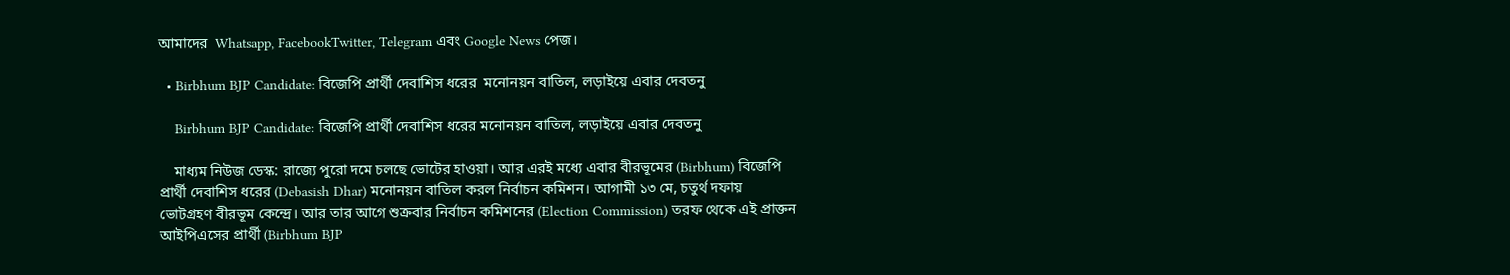আমাদের  Whatsapp, FacebookTwitter, Telegram এবং Google News পেজ।

  • Birbhum BJP Candidate: বিজেপি প্রার্থী দেবাশিস ধরের  মনোনয়ন বাতিল, লড়াইয়ে এবার দেবতনু

    Birbhum BJP Candidate: বিজেপি প্রার্থী দেবাশিস ধরের মনোনয়ন বাতিল, লড়াইয়ে এবার দেবতনু

    মাধ্যম নিউজ ডেস্ক: রাজ্যে পুরো দমে চলছে ভোটের হাওয়া। আর এরই মধ্যে এবার বীরভূমের (Birbhum) বিজেপি প্রার্থী দেবাশিস ধরের (Debasish Dhar) মনোনয়ন বাতিল করল নির্বাচন কমিশন। আগামী ১৩ মে, চতুর্থ দফায় ভোটগ্রহণ বীরভূম কেন্দ্রে। আর তার আগে শুক্রবার নির্বাচন কমিশনের (Election Commission) তরফ থেকে এই প্রাক্তন আইপিএসের প্রার্থী (Birbhum BJP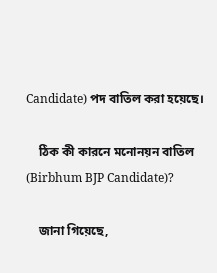Candidate) পদ বাতিল করা হয়েছে।

    ঠিক কী কারনে মনোনয়ন বাতিল (Birbhum BJP Candidate)?

    জানা গিয়েছে,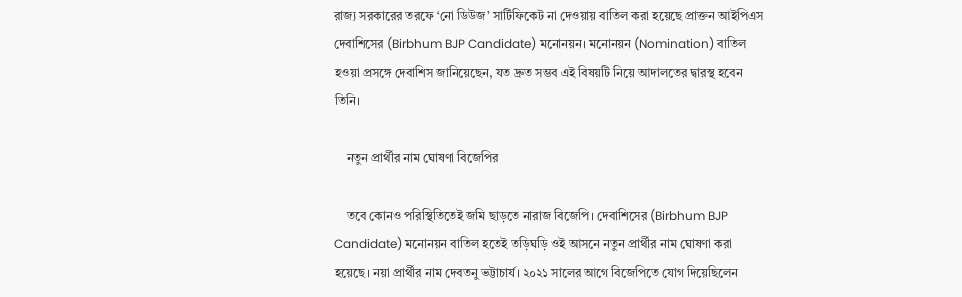রাজ্য সরকারের তরফে ‘নো ডিউজ’ সার্টিফিকেট না দেওয়ায় বাতিল করা হয়েছে প্রাক্তন আইপিএস দেবাশিসের (Birbhum BJP Candidate) মনোনয়ন। মনোনয়ন (Nomination) বাতিল হওয়া প্রসঙ্গে দেবাশিস জানিয়েছেন, যত দ্রুত সম্ভব এই বিষয়টি নিয়ে আদালতের দ্বারস্থ হবেন তিনি।

    নতুন প্রার্থীর নাম ঘোষণা বিজেপির

    তবে কোনও পরিস্থিতিতেই জমি ছাড়তে নারাজ বিজেপি। দেবাশিসের (Birbhum BJP Candidate) মনোনয়ন বাতিল হতেই তড়িঘড়ি ওই আসনে নতুন প্রার্থীর নাম ঘোষণা করা হয়েছে। নয়া প্রার্থীর নাম দেবতনু ভট্টাচার্য। ২০২১ সালের আগে বিজেপিতে যোগ দিয়েছিলেন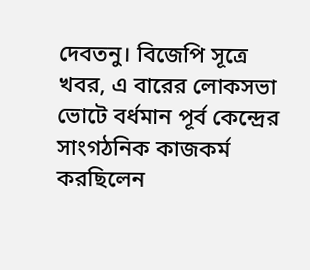দেবতনু। বিজেপি সূত্রে খবর, এ বারের লোকসভা ভোটে বর্ধমান পূর্ব কেন্দ্রের সাংগঠনিক কাজকর্ম করছিলেন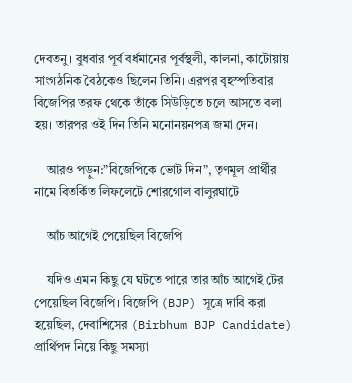দেবতনু। বুধবার পূর্ব বর্ধমানের পূর্বস্থলী, কালনা, কাটোয়ায় সাংগঠনিক বৈঠকেও ছিলেন তিনি। এরপর বৃহস্পতিবার বিজেপির তরফ থেকে তাঁকে সিউড়িতে চলে আসতে বলা হয়। তারপর ওই দিন তিনি মনোনয়নপত্র জমা দেন।

    আরও পড়ুন:”বিজেপিকে ভোট দিন”, তৃণমূল প্রার্থীর নামে বিতর্কিত লিফলেটে শোরগোল বালুরঘাটে

    আঁচ আগেই পেয়েছিল বিজেপি

    যদিও এমন কিছু যে ঘটতে পারে তার আঁচ আগেই টের পেয়েছিল বিজেপি। বিজেপি (BJP) সূত্রে দাবি করা হয়েছিল, দেবাশিসের (Birbhum BJP Candidate) প্রার্থিপদ নিয়ে কিছু সমস্যা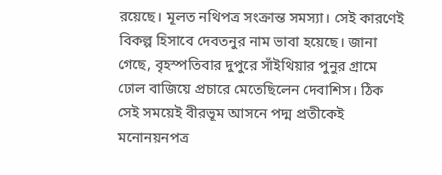রয়েছে। মূলত নথিপত্র সংক্রান্ত সমস্যা। সেই কারণেই বিকল্প হিসাবে দেবতনুর নাম ভাবা হয়েছে। জানা গেছে, বৃহস্পতিবার দুপুরে সাঁইথিয়ার পুনুর গ্রামে ঢোল বাজিয়ে প্রচারে মেতেছিলেন দেবাশিস। ঠিক সেই সময়েই বীরভূম আসনে পদ্ম প্রতীকেই মনোনয়নপত্র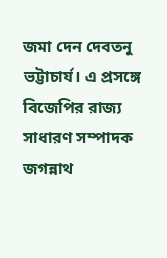জমা দেন দেবতনু ভট্টাচার্য। এ প্রসঙ্গে বিজেপির রাজ্য সাধারণ সম্পাদক জগন্নাথ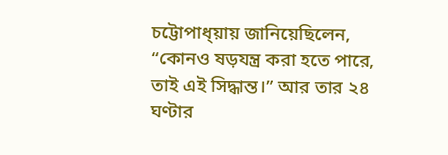চট্টোপাধ্য়ায় জানিয়েছিলেন, “কোনও ষড়যন্ত্র করা হতে পারে, তাই এই সিদ্ধান্ত।” আর তার ২৪ ঘণ্টার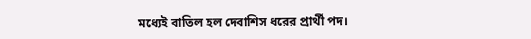মধ্যেই বাতিল হল দেবাশিস ধরের প্রার্থী পদ।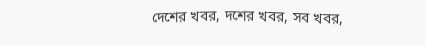দেশের খবর, দশের খবর, সব খবর,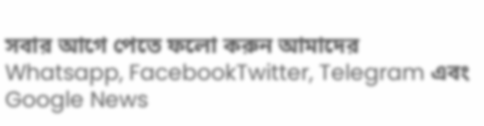সবার আগে পেতে ফলো করুন আমাদের  Whatsapp, FacebookTwitter, Telegram এবং Google News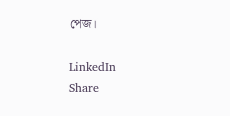পেজ।

LinkedIn
Share